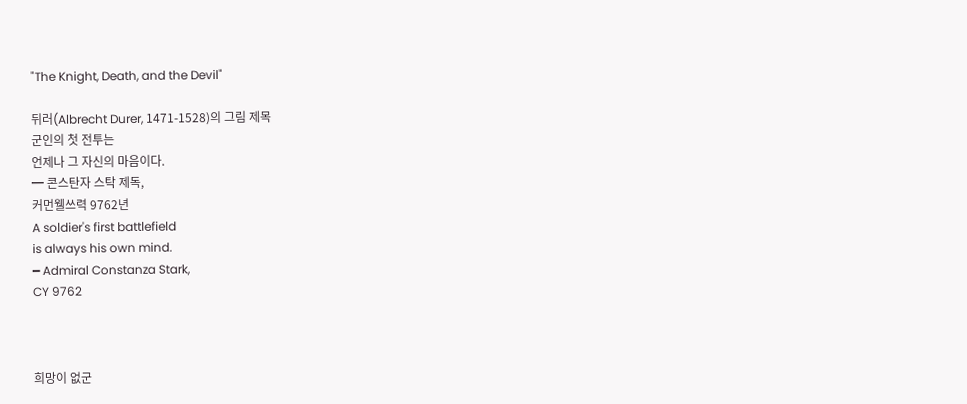"The Knight, Death, and the Devil"

뒤러(Albrecht Durer, 1471-1528)의 그림 제목
군인의 첫 전투는
언제나 그 자신의 마음이다.
━ 콘스탄자 스탁 제독,
커먼웰쓰력 9762년
A soldier's first battlefield
is always his own mind.
━ Admiral Constanza Stark,
CY 9762



희망이 없군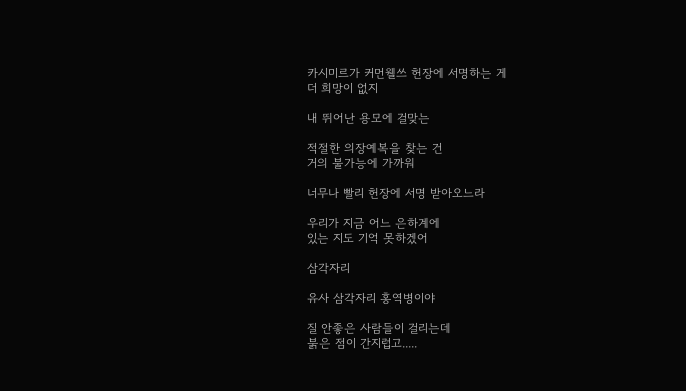카시미르가 커먼웰쓰 헌장에 서명하는 게
더 희망이 없지

내 뛰어난 용모에 걸맞는

적절한 의장예복을 찾는 건
거의 불가능에 가까워

너무나 빨리 헌장에 서명 받아오느라

우리가 지금 어느 은하계에
있는 지도 기억 못하겠어

삼각자리

유사 삼각자리 홍역병이야

질 안좋은 사람들이 걸리는데
붉은 점이 간지럽고.....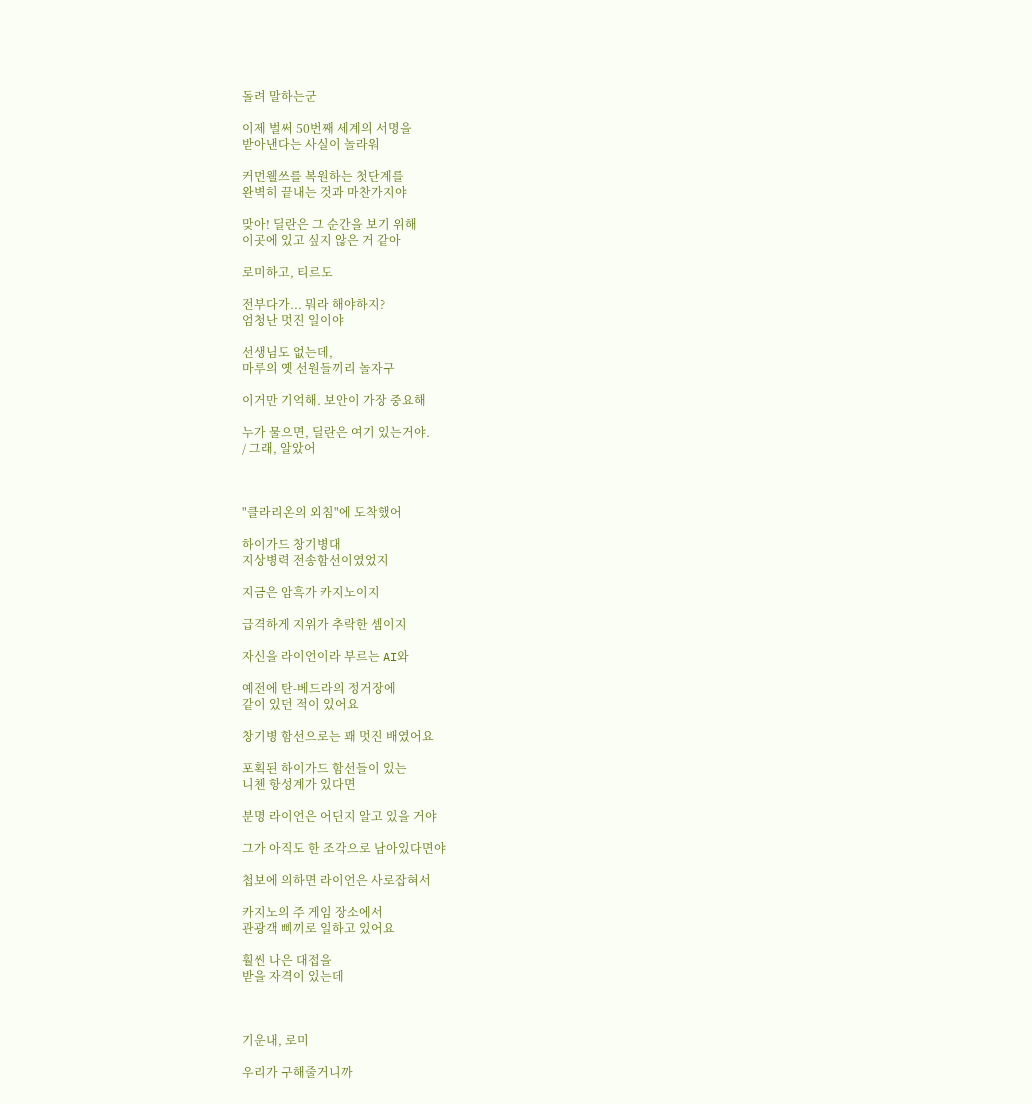돌려 말하는군

이제 벌써 50번째 세계의 서명을
받아낸다는 사실이 놀라워

커먼웰쓰를 복원하는 첫단계를
완벽히 끝내는 것과 마찬가지야

맞아! 딜란은 그 순간을 보기 위해
이곳에 있고 싶지 않은 거 같아

로미하고, 티르도

전부다가... 뭐라 해야하지?
엄청난 멋진 일이야

선생님도 없는데,
마루의 옛 선원들끼리 놀자구

이거만 기억해. 보안이 가장 중요해

누가 물으면, 딜란은 여기 있는거야.
/ 그래, 알았어



"클라리온의 외침"에 도착했어

하이가드 창기병대
지상병력 전송함선이였었지

지금은 암흑가 카지노이지

급격하게 지위가 추락한 셈이지

자신을 라이언이라 부르는 AI와

예전에 탄-베드라의 정거장에
같이 있던 적이 있어요

창기병 함선으로는 꽤 멋진 배였어요

포획된 하이가드 함선들이 있는
니첸 항성계가 있다면

분명 라이언은 어딘지 알고 있을 거야

그가 아직도 한 조각으로 남아있다면야

첩보에 의하면 라이언은 사로잡혀서

카지노의 주 게임 장소에서
관광객 삐끼로 일하고 있어요

훨씬 나은 대접을
받을 자격이 있는데



기운내, 로미

우리가 구해줄거니까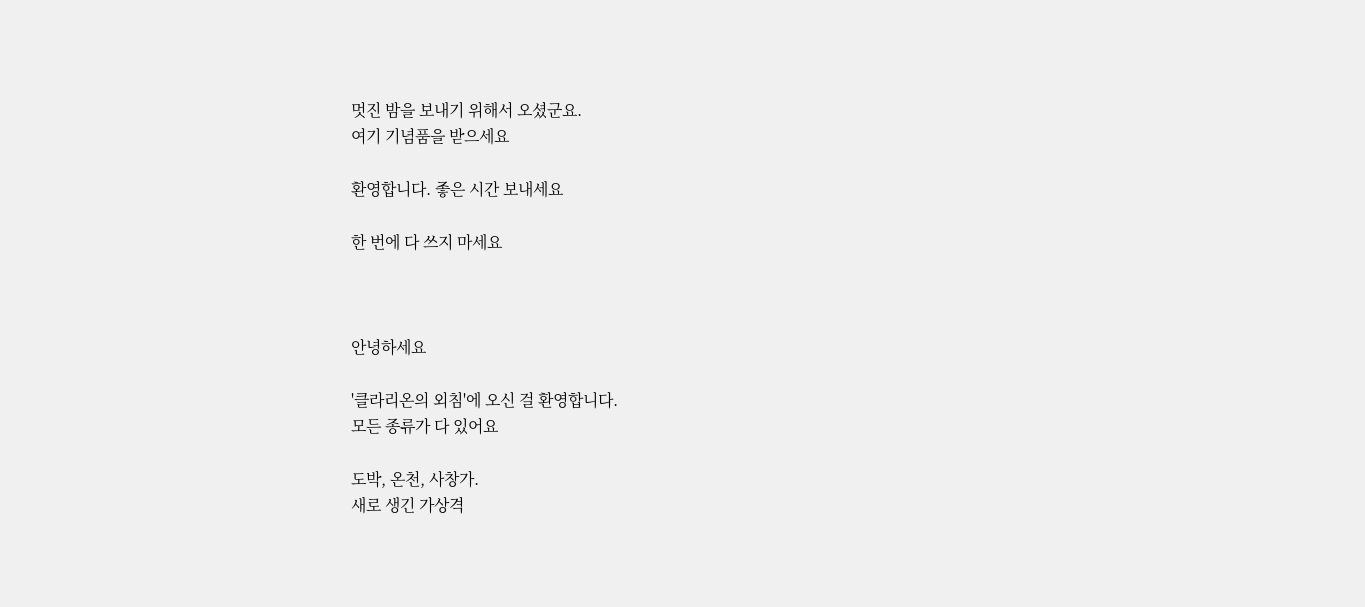멋진 밤을 보내기 위해서 오셨군요.
여기 기념품을 받으세요

환영합니다. 좋은 시간 보내세요

한 번에 다 쓰지 마세요



안녕하세요

'클라리온의 외침'에 오신 걸 환영합니다.
모든 종류가 다 있어요

도박, 온천, 사창가.
새로 생긴 가상격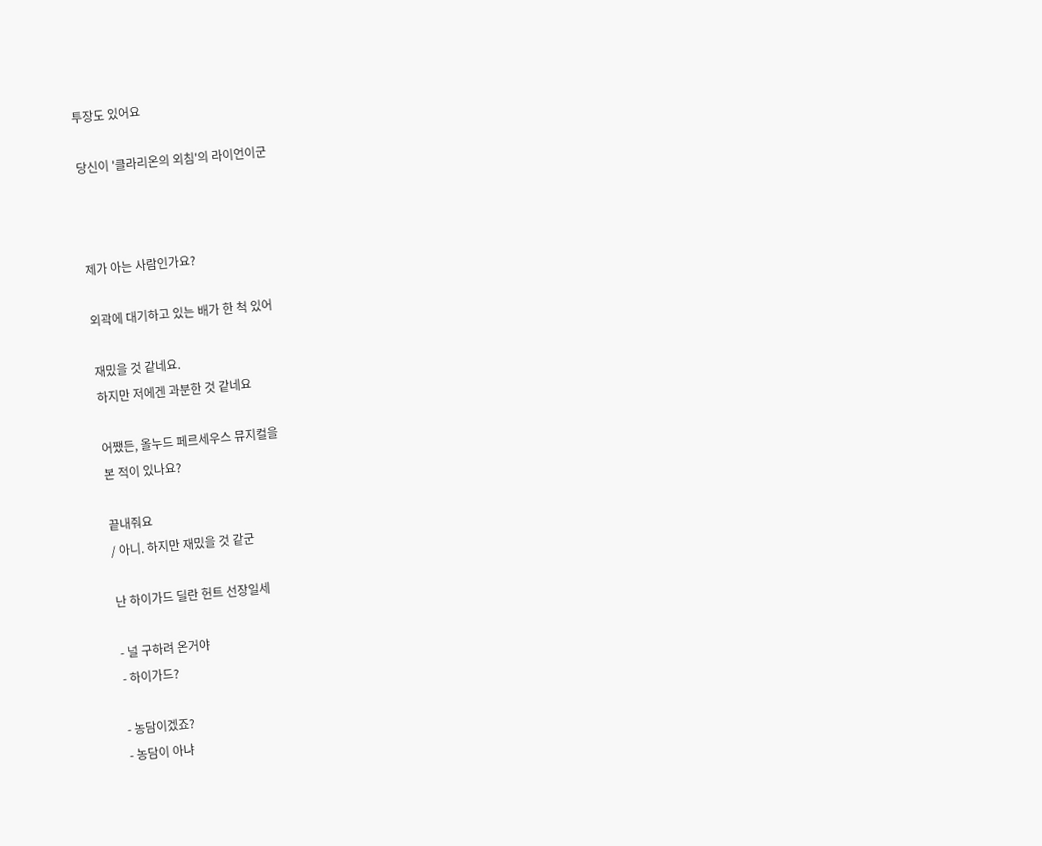투장도 있어요

당신이 '클라리온의 외침'의 라이언이군



제가 아는 사람인가요?

외곽에 대기하고 있는 배가 한 척 있어

재밌을 것 같네요.
하지만 저에겐 과분한 것 같네요

어쨌든, 올누드 페르세우스 뮤지컬을
본 적이 있나요?

끝내줘요
/ 아니. 하지만 재밌을 것 같군

난 하이가드 딜란 헌트 선장일세

- 널 구하려 온거야
- 하이가드?

- 농담이겠죠?
- 농담이 아냐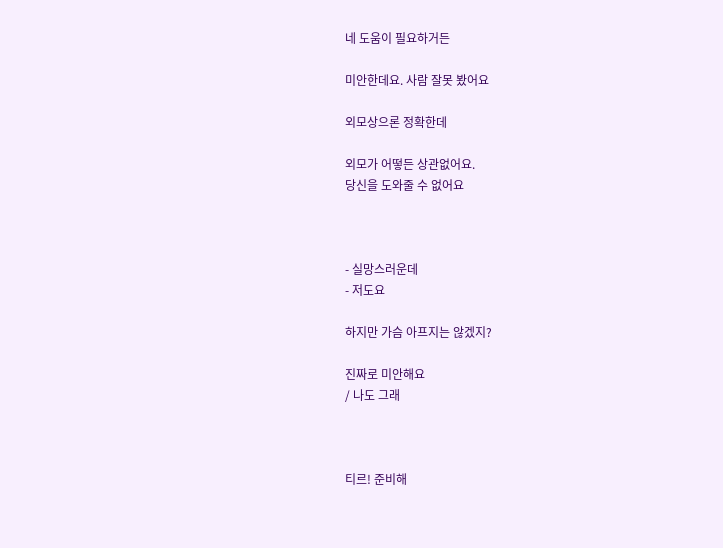네 도움이 필요하거든

미안한데요. 사람 잘못 봤어요

외모상으론 정확한데

외모가 어떻든 상관없어요.
당신을 도와줄 수 없어요



- 실망스러운데
- 저도요

하지만 가슴 아프지는 않겠지?

진짜로 미안해요
/ 나도 그래



티르! 준비해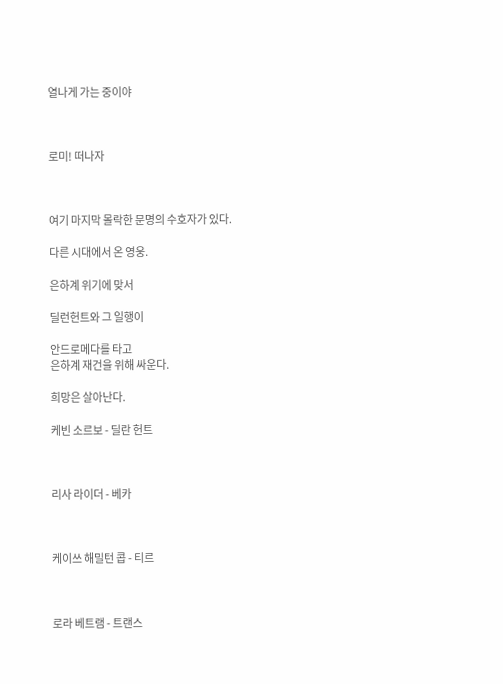열나게 가는 중이야



로미! 떠나자



여기 마지막 몰락한 문명의 수호자가 있다.

다른 시대에서 온 영웅.

은하계 위기에 맞서

딜런헌트와 그 일행이

안드로메다를 타고
은하계 재건을 위해 싸운다.

희망은 살아난다.

케빈 소르보 - 딜란 헌트



리사 라이더 - 베카



케이쓰 해밀턴 콥 - 티르



로라 베트램 - 트랜스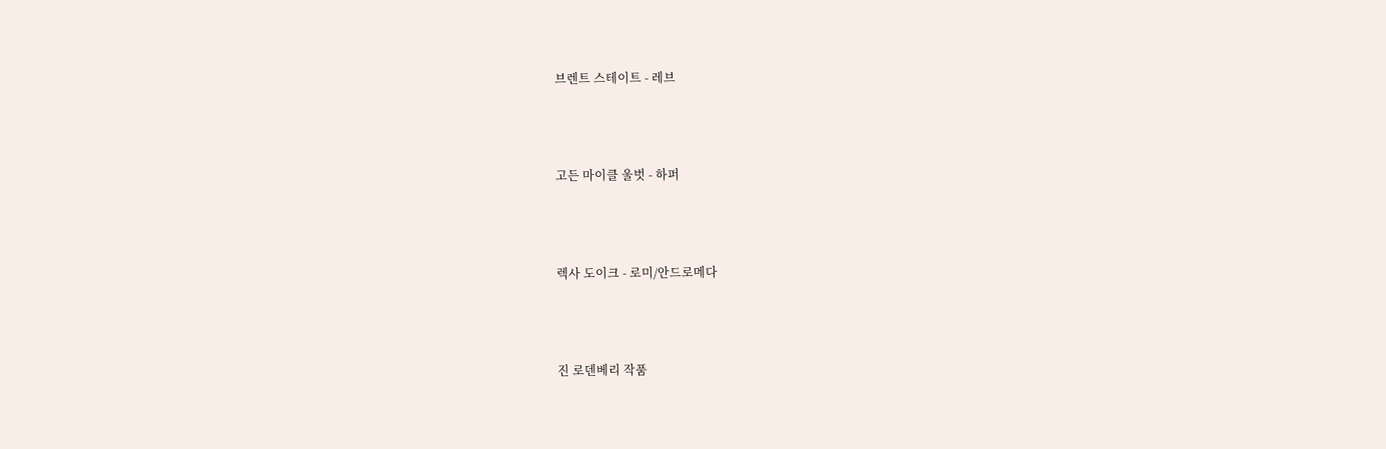브렌트 스테이트 - 레브



고든 마이클 울벗 - 하퍼



렉사 도이크 - 로미/안드로메다



진 로덴베리 작품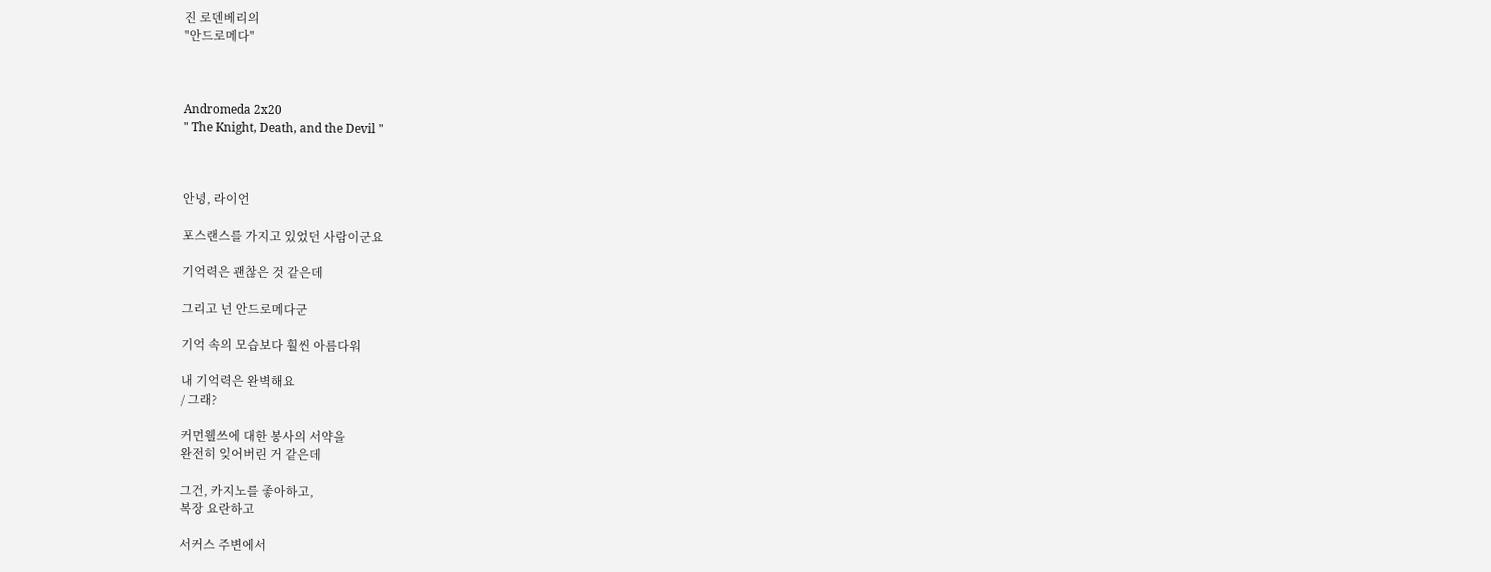진 로덴베리의
"안드로메다"



Andromeda 2x20
" The Knight, Death, and the Devil "



안녕, 라이언

포스랜스를 가지고 있었던 사람이군요

기억력은 괜찮은 것 같은데

그리고 넌 안드로메다군

기억 속의 모습보다 훨씬 아름다워

내 기억력은 완벽해요
/ 그래?

커먼웰쓰에 대한 봉사의 서약을
완전히 잊어버린 거 같은데

그건, 카지노를 좋아하고,
복장 요란하고

서커스 주변에서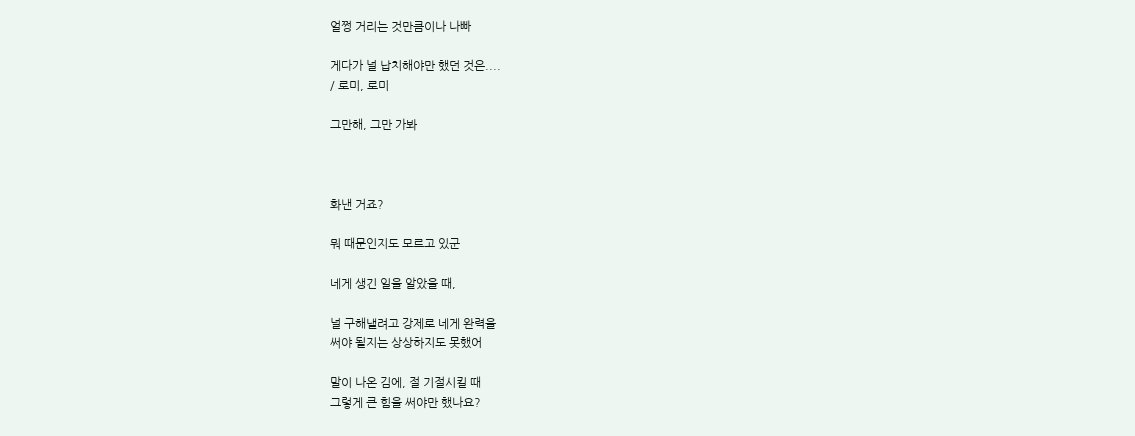얼쩡 거리는 것만큼이나 나빠

게다가 널 납치해야만 했던 것은....
/ 로미, 로미

그만해, 그만 가봐



화낸 거죠?

뭐 때문인지도 모르고 있군

네게 생긴 일을 알았을 때,

널 구해낼려고 강제로 네게 완력을
써야 될지는 상상하지도 못했어

말이 나온 김에, 절 기절시킬 때
그렇게 큰 힘을 써야만 했나요?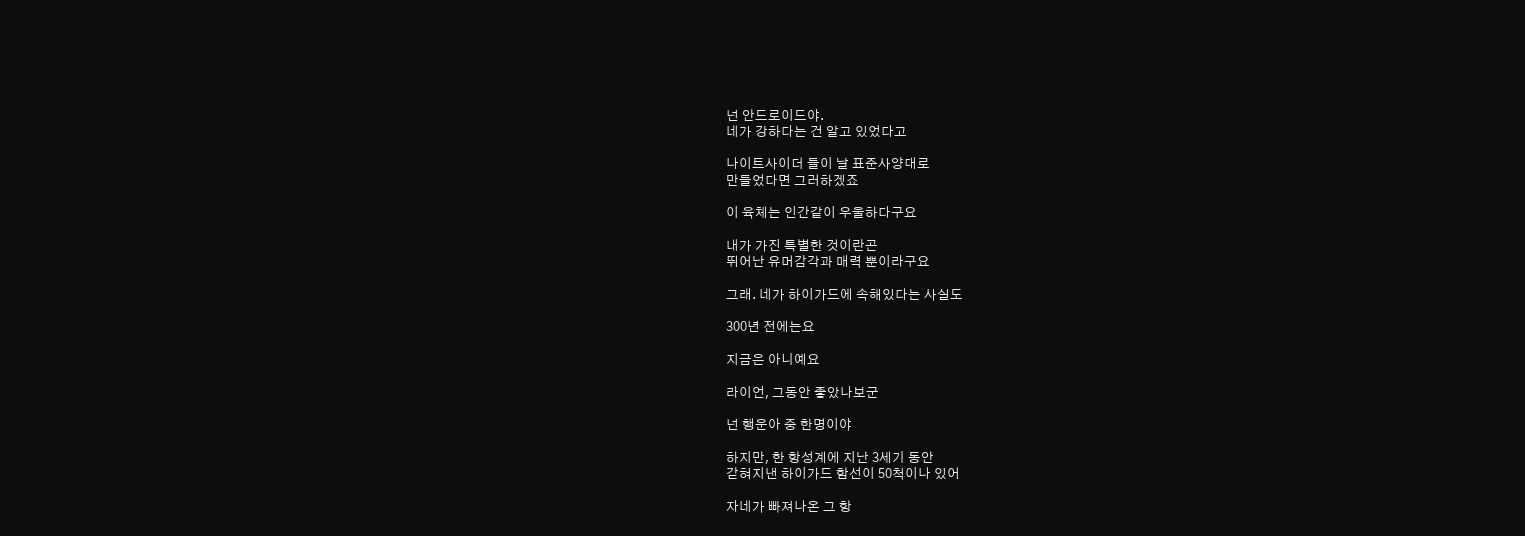넌 안드로이드야.
네가 강하다는 건 알고 있었다고

나이트사이더 들이 날 표준사양대로
만들었다면 그러하겠죠

이 육체는 인간같이 우울하다구요

내가 가진 특별한 것이란곤
뛰어난 유머감각과 매력 뿐이라구요

그래. 네가 하이가드에 속해있다는 사실도

300년 전에는요

지금은 아니예요

라이언, 그동안 좋았나보군

넌 행운아 중 한명이야

하지만, 한 항성계에 지난 3세기 동안
갇혀지낸 하이가드 함선이 50척이나 있어

자네가 빠져나온 그 항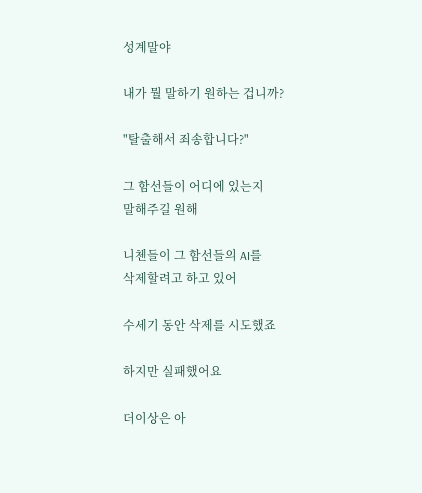성계말야

내가 뭘 말하기 원하는 겁니까?

"탈출해서 죄송합니다?"

그 함선들이 어디에 있는지
말해주길 원해

니첸들이 그 함선들의 AI를
삭제할려고 하고 있어

수세기 동안 삭제를 시도했죠

하지만 실패했어요

더이상은 아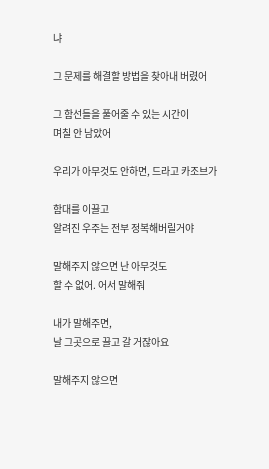냐

그 문제를 해결할 방법을 찾아내 버렸어

그 함선들을 풀어줄 수 있는 시간이
며칠 안 남았어

우리가 아무것도 안하면, 드라고 카조브가

함대를 이끌고
알려진 우주는 전부 정복해버릴거야

말해주지 않으면 난 아무것도
할 수 없어. 어서 말해줘

내가 말해주면,
날 그곳으로 끌고 갈 거잖아요

말해주지 않으면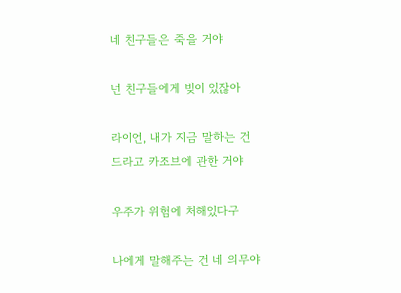네 친구들은 죽을 거야

넌 친구들에게 빚이 있잖아

라이언, 내가 지금 말하는 건
드라고 카조브에 관한 거야

우주가 위험에 처해있다구

나에게 말해주는 건 네 의무야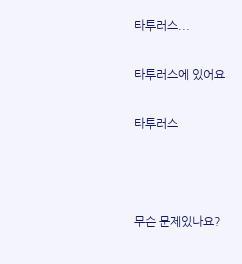타투러스...

타투러스에 있어요

타투러스



무슨 문제있나요?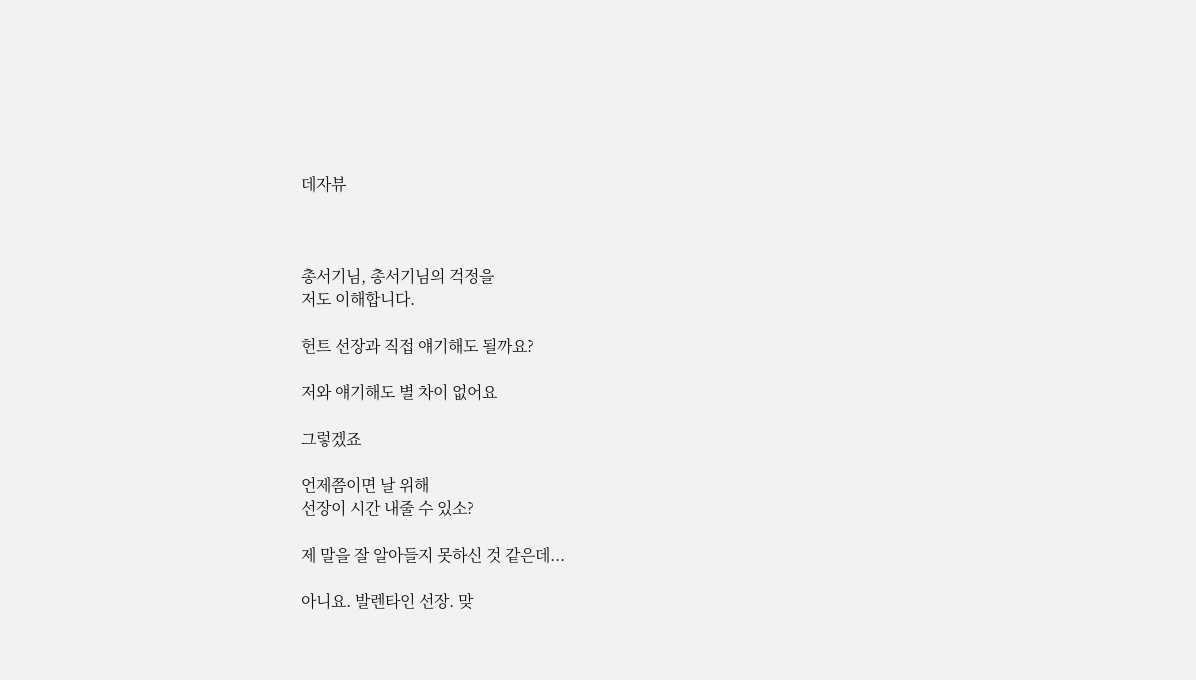데자뷰



총서기님, 총서기님의 걱정을
저도 이해합니다.

헌트 선장과 직접 얘기해도 될까요?

저와 얘기해도 별 차이 없어요

그렇겠죠

언제쯤이면 날 위해
선장이 시간 내줄 수 있소?

제 말을 잘 알아들지 못하신 것 같은데...

아니요. 발렌타인 선장. 맞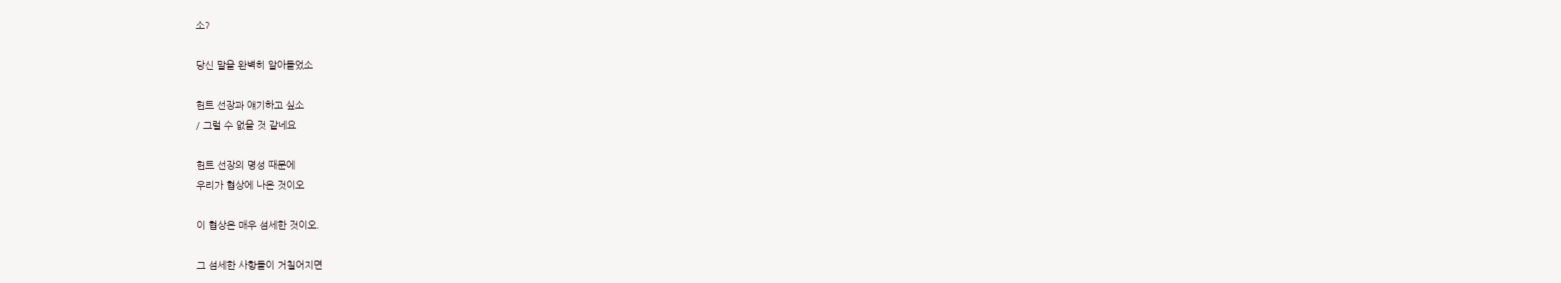소?

당신 말을 완벽히 알아들었소

헌트 선장과 얘기하고 싶소
/ 그럴 수 없을 것 같네요

헌트 선장의 명성 때문에
우리가 협상에 나온 것이오

이 협상은 매우 섬세한 것이오.

그 섬세한 사항들이 거칠어지면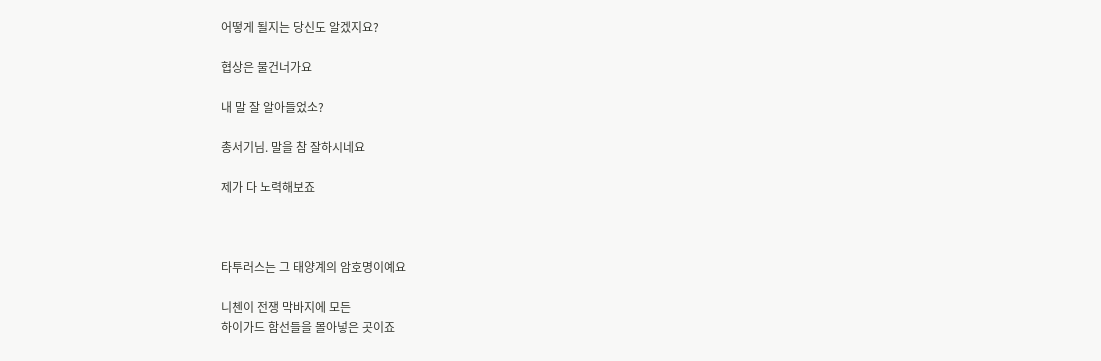어떻게 될지는 당신도 알겠지요?

협상은 물건너가요

내 말 잘 알아들었소?

총서기님. 말을 참 잘하시네요

제가 다 노력해보죠



타투러스는 그 태양계의 암호명이예요

니첸이 전쟁 막바지에 모든
하이가드 함선들을 몰아넣은 곳이죠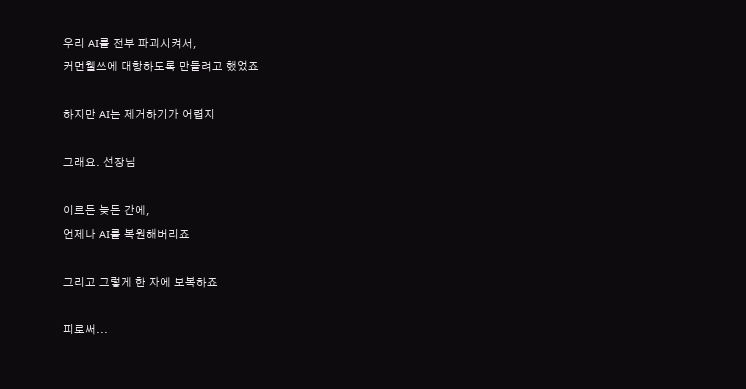우리 AI를 전부 파괴시켜서,
커먼웰쓰에 대항하도록 만들려고 했었죠

하지만 AI는 제거하기가 어렵지

그래요. 선장님

이르든 늦든 간에,
언제나 AI를 복원해버리죠

그리고 그렇게 한 자에 보복하죠

피로써...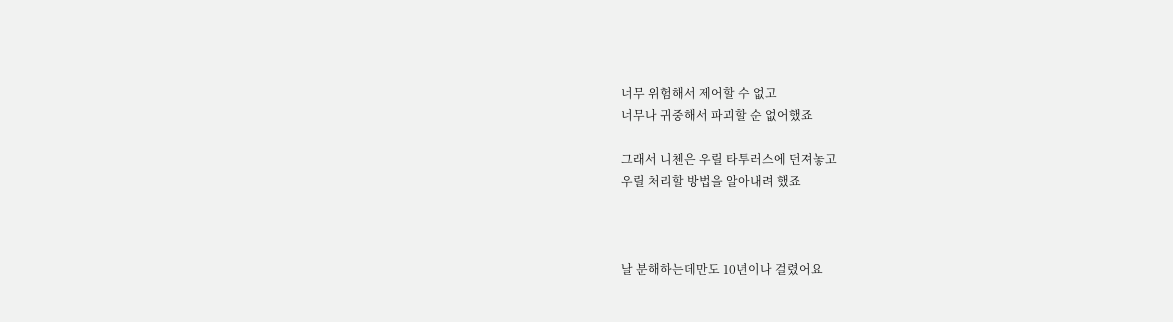너무 위험해서 제어할 수 없고
너무나 귀중해서 파괴할 순 없어했죠

그래서 니첸은 우릴 타투러스에 던져놓고
우릴 처리할 방법을 알아내려 했죠



날 분해하는데만도 10년이나 걸렸어요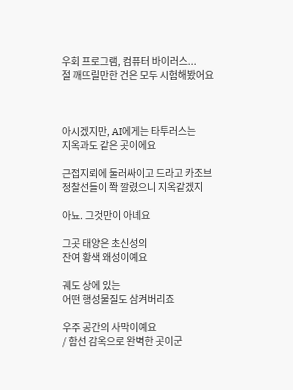우회 프로그램, 컴퓨터 바이러스...
절 깨뜨릴만한 건은 모두 시험해봤어요



아시겠지만, AI에게는 타투러스는
지옥과도 같은 곳이에요

근접지뢰에 둘러싸이고 드라고 카조브
정찰선들이 쫙 깔렸으니 지옥같겠지

아뇨. 그것만이 아녜요

그곳 태양은 초신성의
잔여 황색 왜성이예요

궤도 상에 있는
어떤 행성물질도 삼켜버리죠

우주 공간의 사막이예요
/ 함선 감옥으로 완벽한 곳이군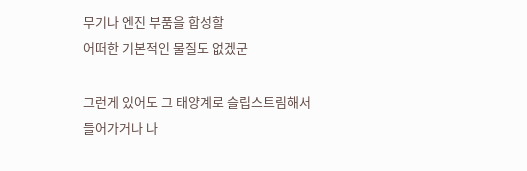무기나 엔진 부품을 합성할
어떠한 기본적인 물질도 없겠군

그런게 있어도 그 태양계로 슬립스트림해서
들어가거나 나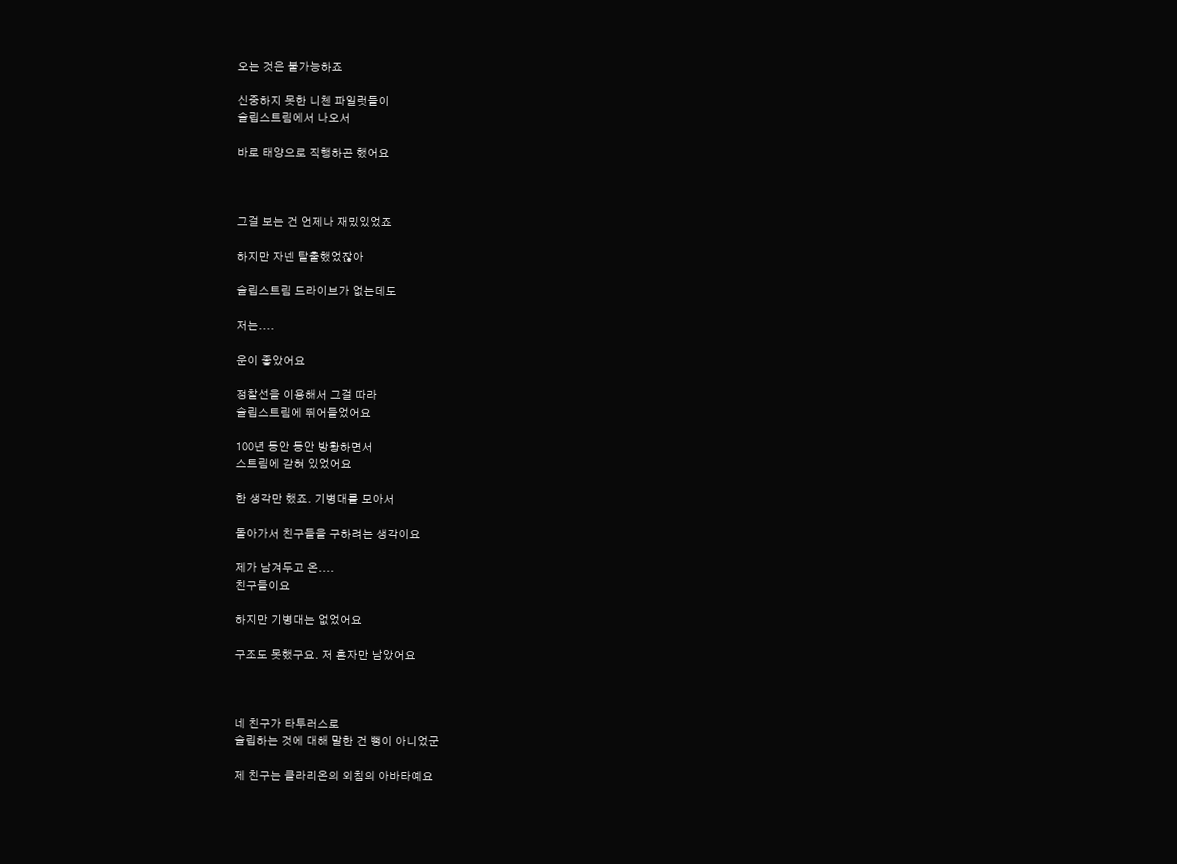오는 것은 불가능하죠

신중하지 못한 니첸 파일럿들이
슬립스트림에서 나오서

바로 태양으로 직행하곤 했어요



그걸 보는 건 언제나 재밌있었죠

하지만 자넨 탈출했었잖아

슬립스트림 드라이브가 없는데도

저는....

운이 좋았어요

정찰선을 이용해서 그걸 따라
슬립스트림에 뛰어들었어요

100년 동안 동안 방황하면서
스트림에 갇혀 있었어요

한 생각만 했죠. 기병대를 모아서

돌아가서 친구들을 구하려는 생각이요

제가 남겨두고 온....
친구들이요

하지만 기병대는 없었어요

구조도 못했구요. 저 혼자만 남았어요



네 친구가 타투러스로
슬립하는 것에 대해 말한 건 뻥이 아니었군

제 친구는 클라리온의 외침의 아바타예요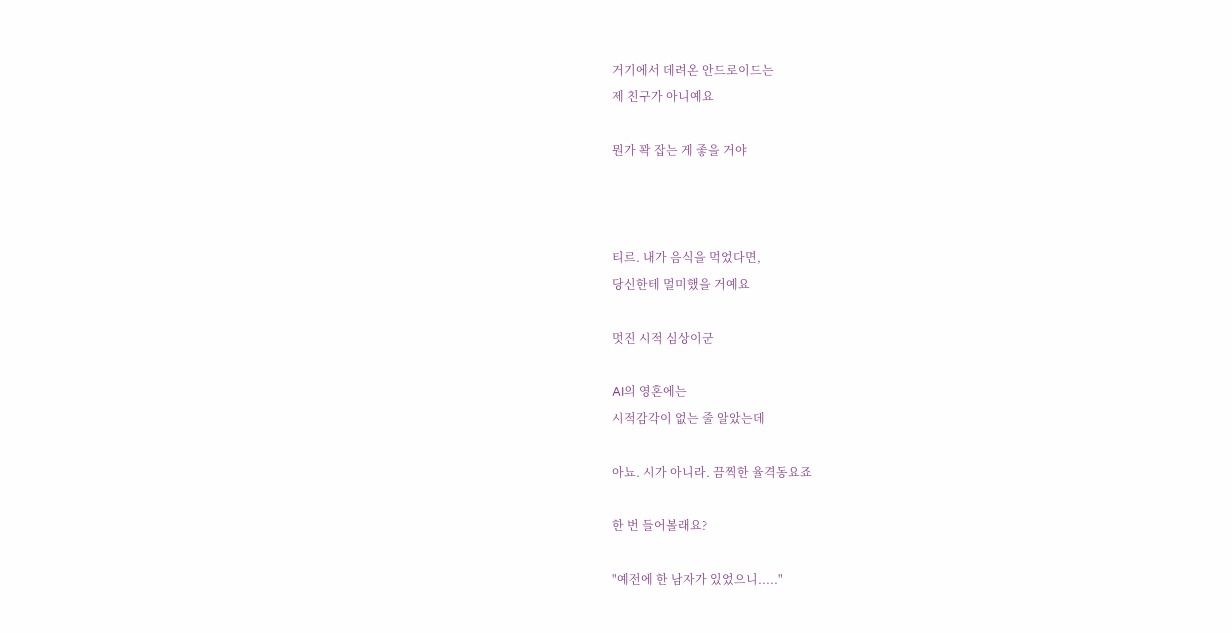거기에서 데려온 안드로이드는
제 친구가 아니예요

뭔가 꽉 잡는 게 좋을 거야



티르. 내가 음식을 먹었다면,
당신한테 멀미했을 거예요

멋진 시적 심상이군

AI의 영혼에는
시적감각이 없는 줄 알았는데

아뇨. 시가 아니라. 끔찍한 율격동요죠

한 번 들어볼래요?

"예전에 한 남자가 있었으니....."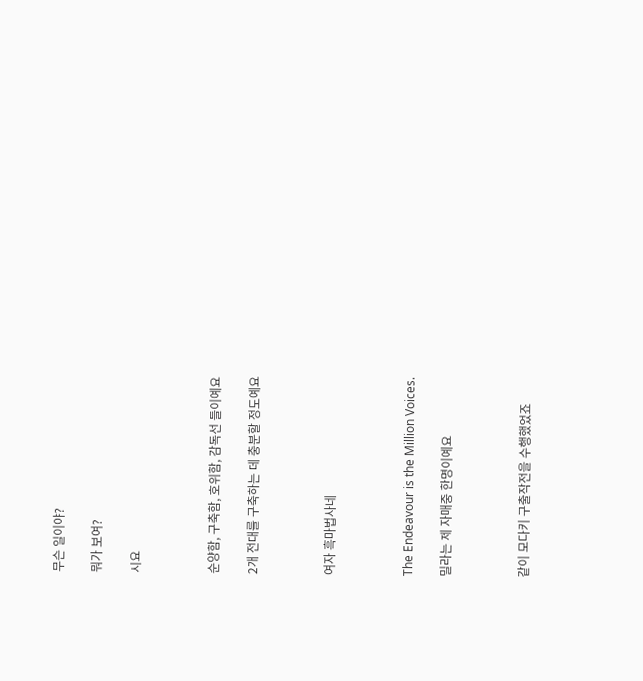무슨 일이야?

뭐가 보여?

시요



순양함, 구축함, 호위함, 감독선 들이예요

2개 전대를 구축하는 데 충분할 정도예요



여자 흑마법사네



The Endeavour is the Million Voices.

밀라는 제 자매중 한명이예요



같이 모다키 구출작전을 수행했었죠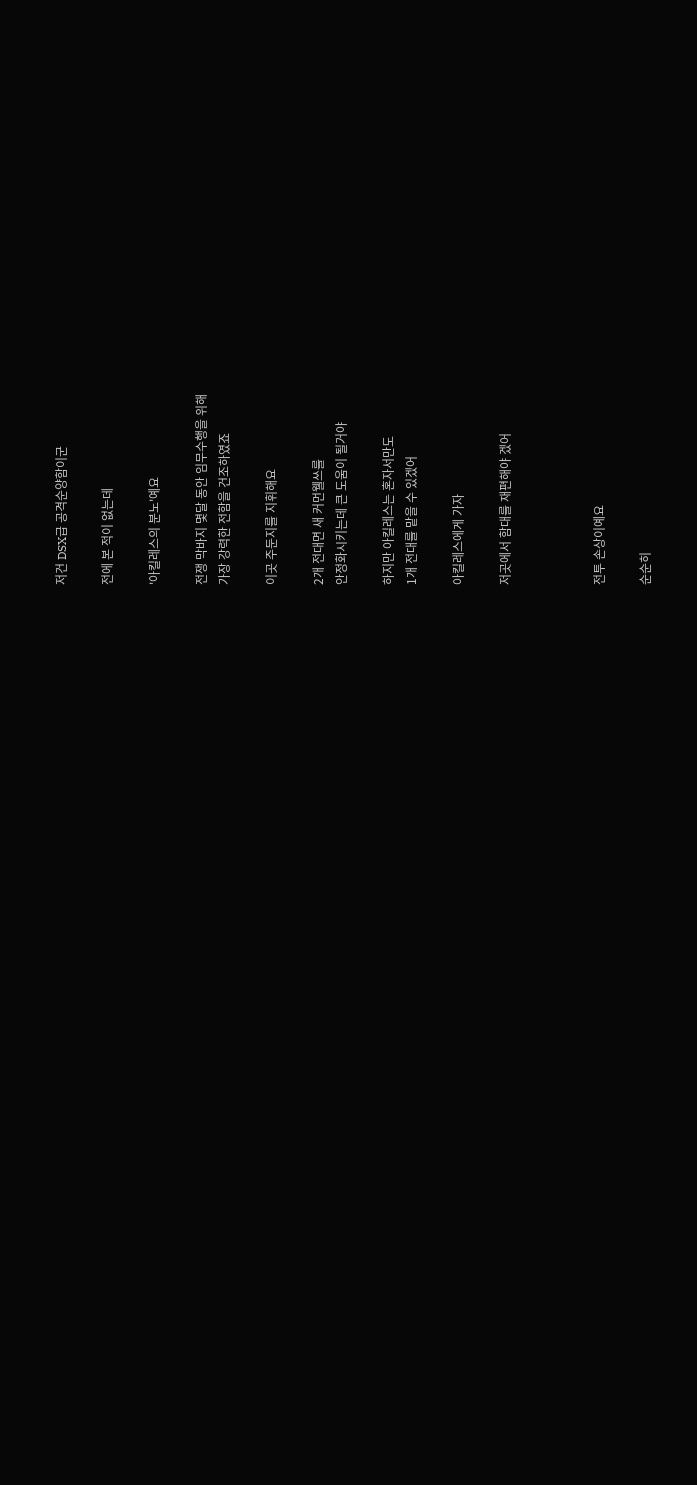저건 DSX급 공격순양함이군

전에 본 적이 없는데

'아킬레스의 분노'예요

전쟁 막바지 몇달 동안 임무수행을 위해
가장 강력한 전함을 건조하였죠

이곳 주둔지를 지휘해요

2개 전대면 새 커먼웰쓰를
안정화시키는데 큰 도움이 될거야

하지만 아킬레스는 혼자서만도
1개 전대를 맡을 수 있겠어

아킬레스에게 가자

저곳에서 함대를 재편해야 겠어



전투 손상이예요

순순히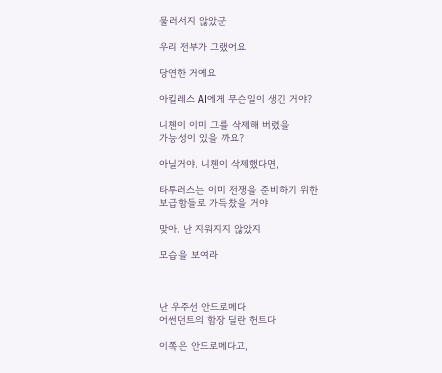물러서지 않았군

우리 전부가 그랬어요

당연한 거예요

아킬레스 AI에게 무슨일이 생긴 거야?

니첸이 이미 그를 삭제해 버렸을
가능성이 있을 까요?

아닐거야. 니첸이 삭제했다면,

타투러스는 이미 전쟁을 준비하기 위한
보급함들로 가득찼을 거야

맞아. 난 지워지지 않았지

모습을 보여라



난 우주선 안드로메다
어썬던트의 함장 딜란 헌트다

이쪽은 안드로메다고,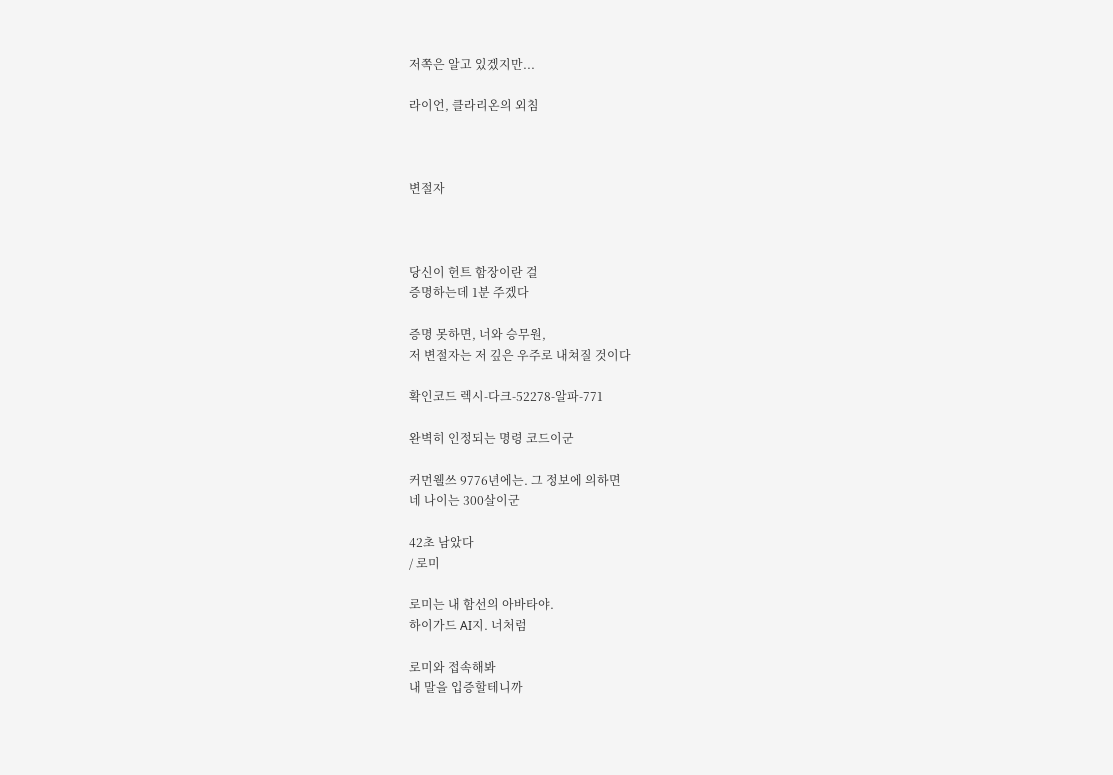저쪽은 알고 있겠지만...

라이언, 클라리온의 외침



변절자



당신이 헌트 함장이란 걸
증명하는데 1분 주겠다

증명 못하면, 너와 승무원,
저 변절자는 저 깊은 우주로 내쳐질 것이다

확인코드 렉시-다크-52278-알파-771

완벽히 인정되는 명령 코드이군

커먼웰쓰 9776년에는. 그 정보에 의하면
네 나이는 300살이군

42초 남았다
/ 로미

로미는 내 함선의 아바타야.
하이가드 AI지. 너처럼

로미와 접속해봐
내 말을 입증할테니까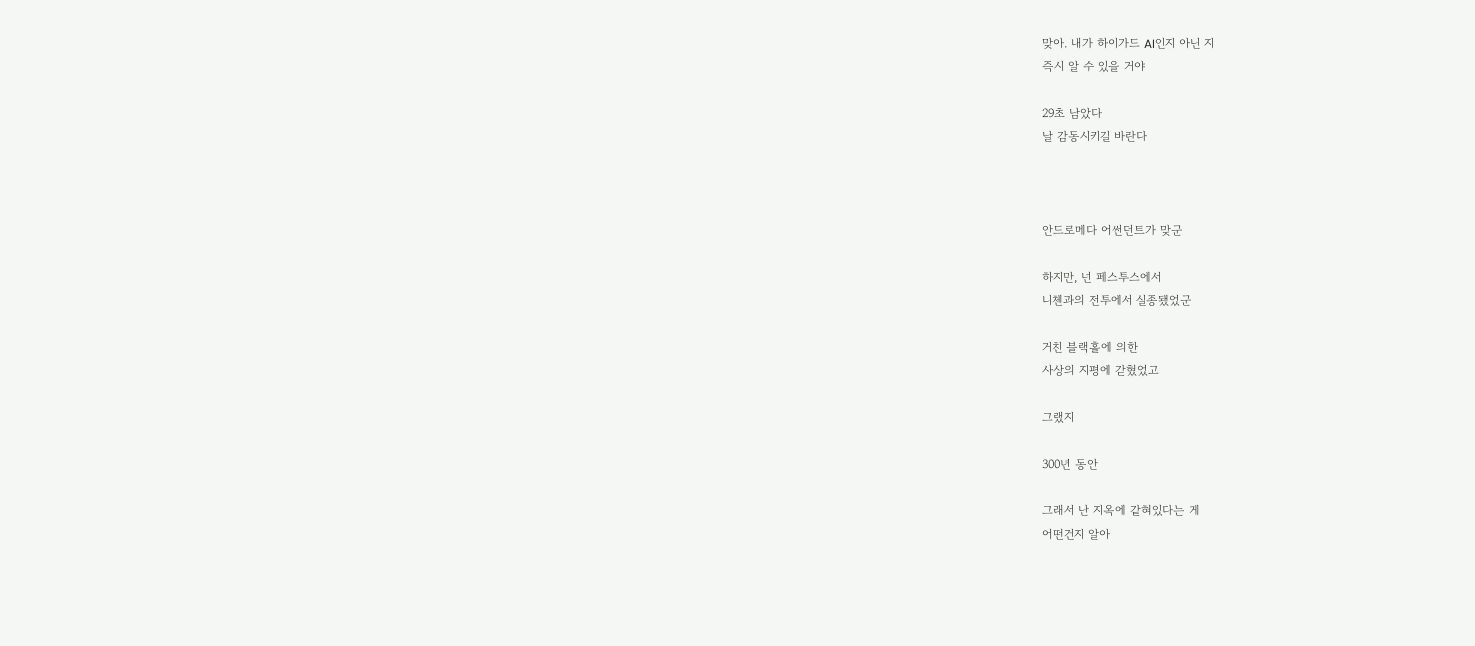맞아. 내가 하이가드 AI인지 아닌 지
즉시 알 수 있을 거야

29초 남았다
날 감동시키길 바란다



안드로메다 어썬던트가 맞군

하지만, 넌 페스투스에서
니첸과의 전투에서 실종됐었군

거친 블랙홀에 의한
사상의 지평에 갇혔었고

그랬지

300년 동안

그래서 난 지옥에 같혀있다는 게
어떤건지 알아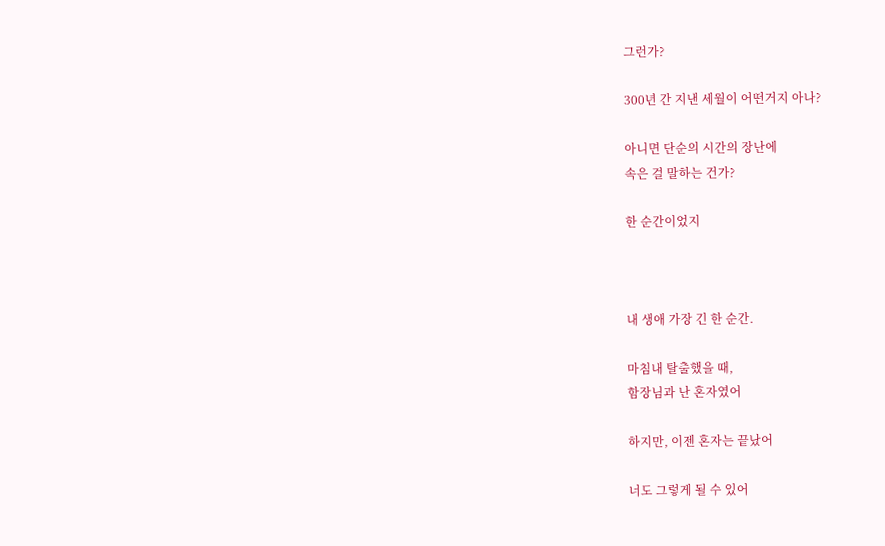그런가?

300년 간 지낸 세월이 어떤거지 아나?

아니면 단순의 시간의 장난에
속은 걸 말하는 건가?

한 순간이었지



내 생애 가장 긴 한 순간.

마침내 탈출했을 때,
함장님과 난 혼자였어

하지만, 이젠 혼자는 끝났어

너도 그렇게 될 수 있어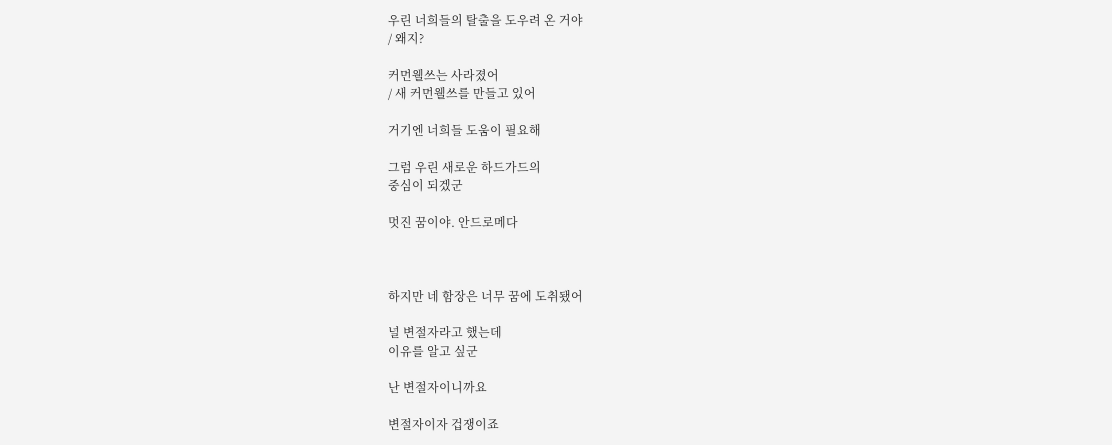우린 너희들의 탈출을 도우려 온 거야
/ 왜지?

커먼웰쓰는 사라졌어
/ 새 커먼웰쓰를 만들고 있어

거기엔 너희들 도움이 필요해

그럼 우린 새로운 하드가드의
중심이 되겠군

멋진 꿈이야. 안드로메다



하지만 네 함장은 너무 꿈에 도취됐어

널 변절자라고 했는데
이유를 알고 싶군

난 변절자이니까요

변절자이자 겁쟁이죠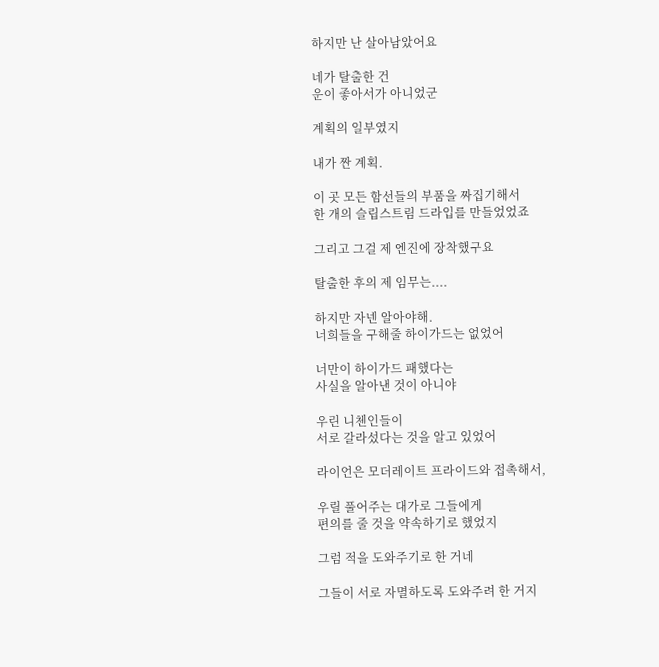하지만 난 살아남았어요

네가 탈출한 건
운이 좋아서가 아니었군

계획의 일부였지

내가 짠 계획.

이 곳 모든 함선들의 부품을 짜집기해서
한 개의 슬립스트림 드라입를 만들었었죠

그리고 그걸 제 엔진에 장착했구요

탈출한 후의 제 임무는....

하지만 자넨 알아야해.
너희들을 구해줄 하이가드는 없었어

너만이 하이가드 패했다는
사실을 알아낸 것이 아니야

우린 니첸인들이
서로 갈라섰다는 것을 알고 있었어

라이언은 모더레이트 프라이드와 접촉해서,

우릴 풀어주는 대가로 그들에게
편의를 줄 것을 약속하기로 했었지

그럼 적을 도와주기로 한 거네

그들이 서로 자멸하도록 도와주려 한 거지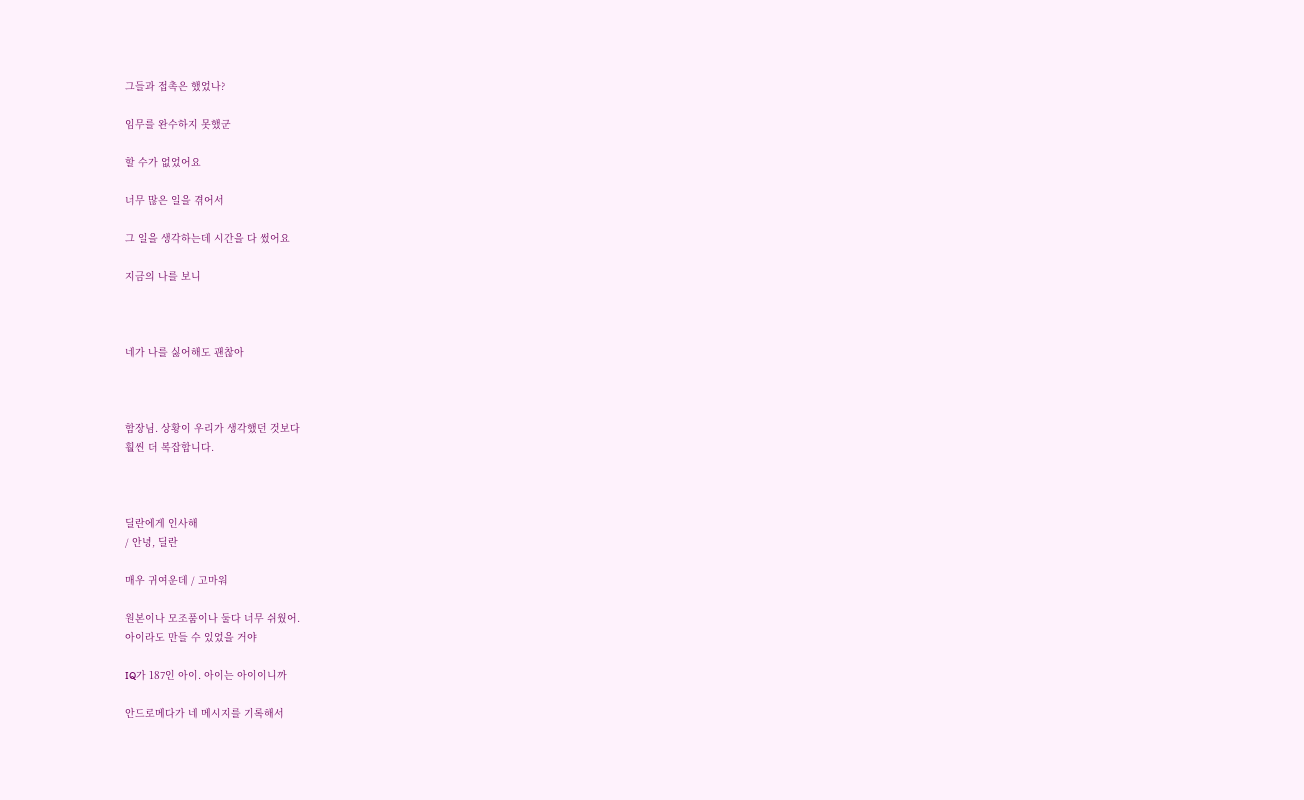그들과 접촉은 했었나?

임무를 완수하지 못했군

할 수가 없었어요

너무 많은 일을 겪어서

그 일을 생각하는데 시간을 다 썼어요

지금의 나를 보니



네가 나를 싫어해도 괜찮아



함장님. 상황이 우리가 생각했던 것보다
훨씬 더 복잡합니다.



딜란에게 인사해
/ 안녕, 딜란

매우 귀여운데 / 고마워

원본이나 모조품이나 둘다 너무 쉬웠어.
아이라도 만들 수 있었을 거야

IQ가 187인 아이. 아이는 아이이니까

안드로메다가 네 메시지를 기록해서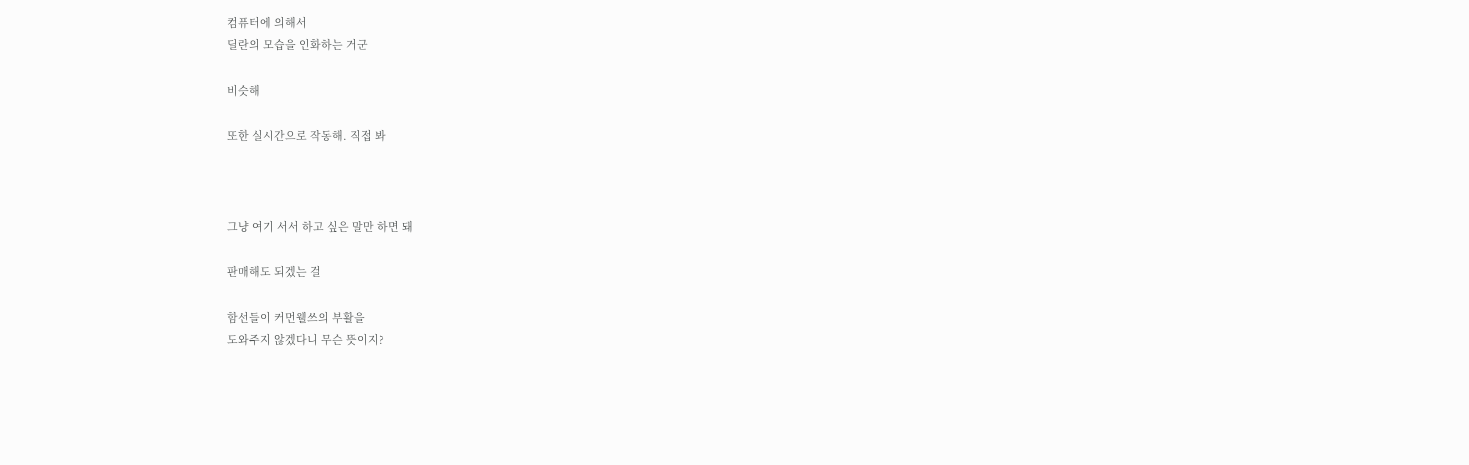컴퓨터에 의해서
딜란의 모습을 인화하는 거군

비슷해

또한 실시간으로 작동해. 직접 봐



그냥 여기 서서 하고 싶은 말만 하면 돼

판매해도 되겠는 걸

함선들이 커먼웰쓰의 부활을
도와주지 않겠다니 무슨 뜻이지?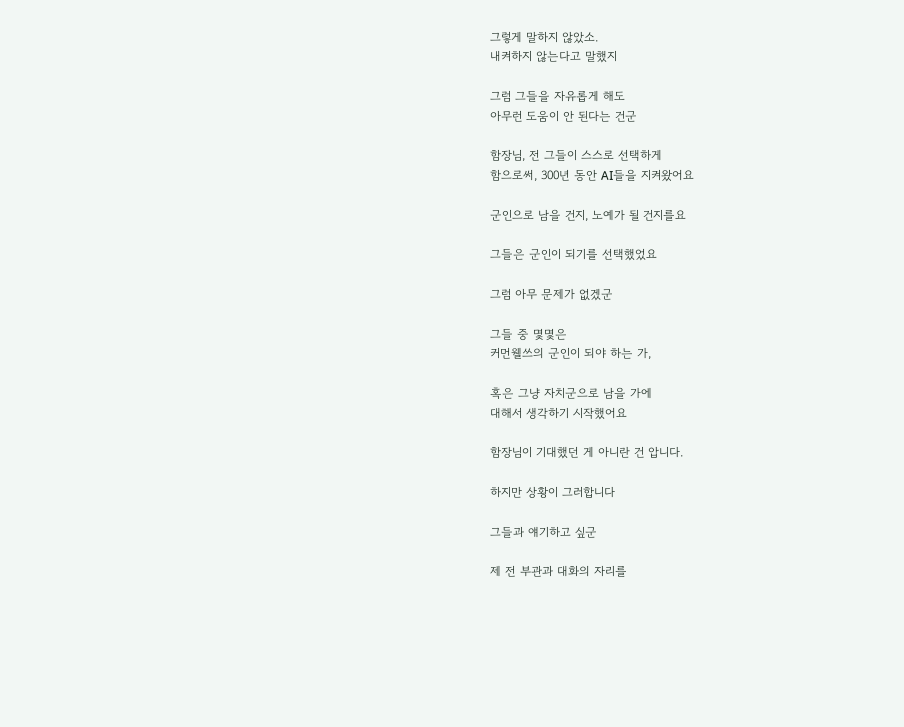그렇게 말하지 않았소.
내켜하지 않는다고 말했지

그럼 그들을 자유롭게 해도
아무런 도움이 안 된다는 건군

함장님, 전 그들이 스스로 선택하게
함으로써, 300년 동안 AI들을 지켜왔어요

군인으로 남을 건지, 노예가 될 건지를요

그들은 군인이 되기를 선택했었요

그럼 아무 문제가 없겠군

그들 중 몇몇은
커먼웰쓰의 군인이 되야 하는 가,

혹은 그냥 자치군으로 남을 가에
대해서 생각하기 시작했어요

함장님이 기대했던 게 아니란 건 압니다.

하지만 상황이 그러합니다

그들과 얘기하고 싶군

제 전 부관과 대화의 자리를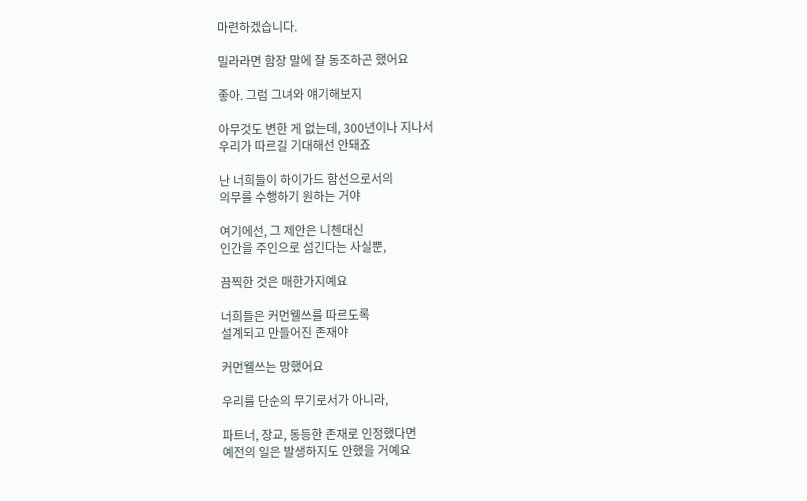마련하겠습니다.

밀라라면 함장 말에 잘 동조하곤 했어요

좋아. 그럼 그녀와 얘기해보지

아무것도 변한 게 없는데, 300년이나 지나서
우리가 따르길 기대해선 안돼죠

난 너희들이 하이가드 함선으로서의
의무를 수행하기 원하는 거야

여기에선, 그 제안은 니첸대신
인간을 주인으로 섬긴다는 사실뿐,

끔찍한 것은 매한가지예요

너희들은 커먼웰쓰를 따르도록
설계되고 만들어진 존재야

커먼웰쓰는 망했어요

우리를 단순의 무기로서가 아니라,

파트너, 장교, 동등한 존재로 인정했다면
예전의 일은 발생하지도 안했을 거예요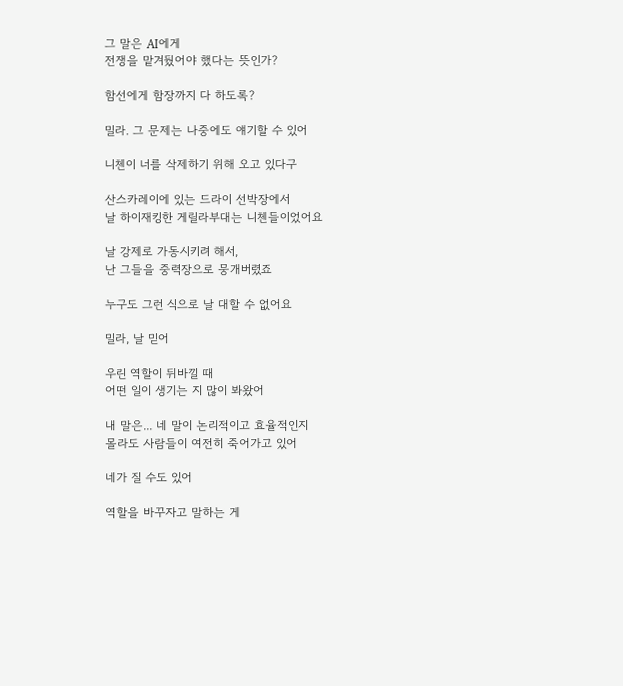그 말은 AI에게
전쟁을 맡겨뒀어야 했다는 뜻인가?

함선에게 함장까지 다 하도록?

밀라. 그 문제는 나중에도 얘기할 수 있어

니첸이 너를 삭제하기 위해 오고 있다구

산스카레이에 있는 드라이 선박장에서
날 하이재킹한 게릴라부대는 니첸들이었어요

날 강제로 가동시키려 해서,
난 그들을 중력장으로 뭉개버렸죠

누구도 그런 식으로 날 대할 수 없어요

밀라, 날 믿어

우린 역할이 뒤바낄 때
어떤 일이 생기는 지 많이 봐왔어

내 말은... 네 말이 논리적이고 효율적인지
몰라도 사람들이 여전히 죽어가고 있어

네가 질 수도 있어

역할을 바꾸자고 말하는 게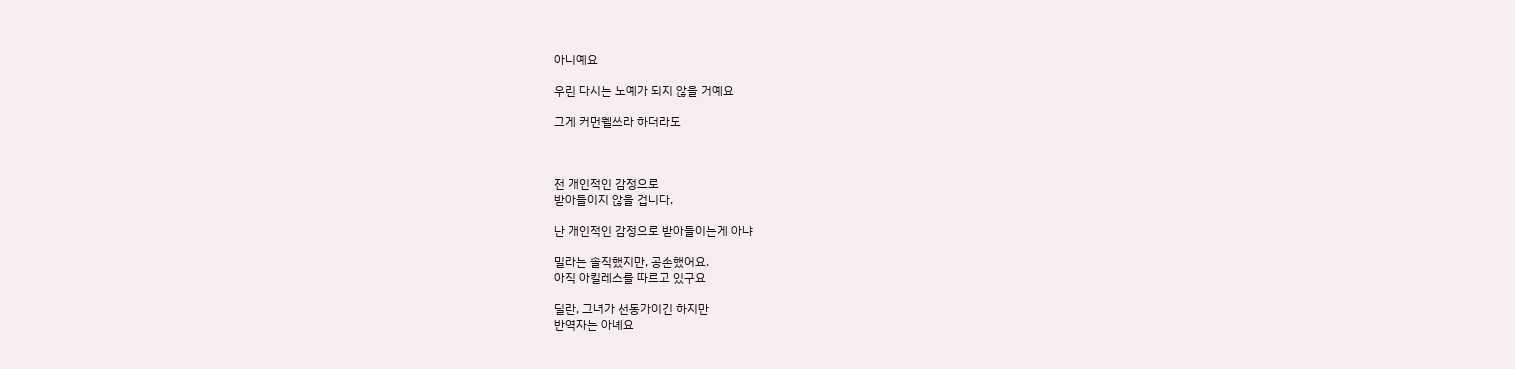아니예요

우린 다시는 노예가 되지 않을 거예요

그게 커먼웰쓰라 하더라도



전 개인적인 감정으로
받아들이지 않을 겁니다.

난 개인적인 감정으로 받아들이는게 아냐

밀라는 솔직했지만, 공손했어요.
아직 아킬레스를 따르고 있구요

딜란, 그녀가 선동가이긴 하지만
반역자는 아녜요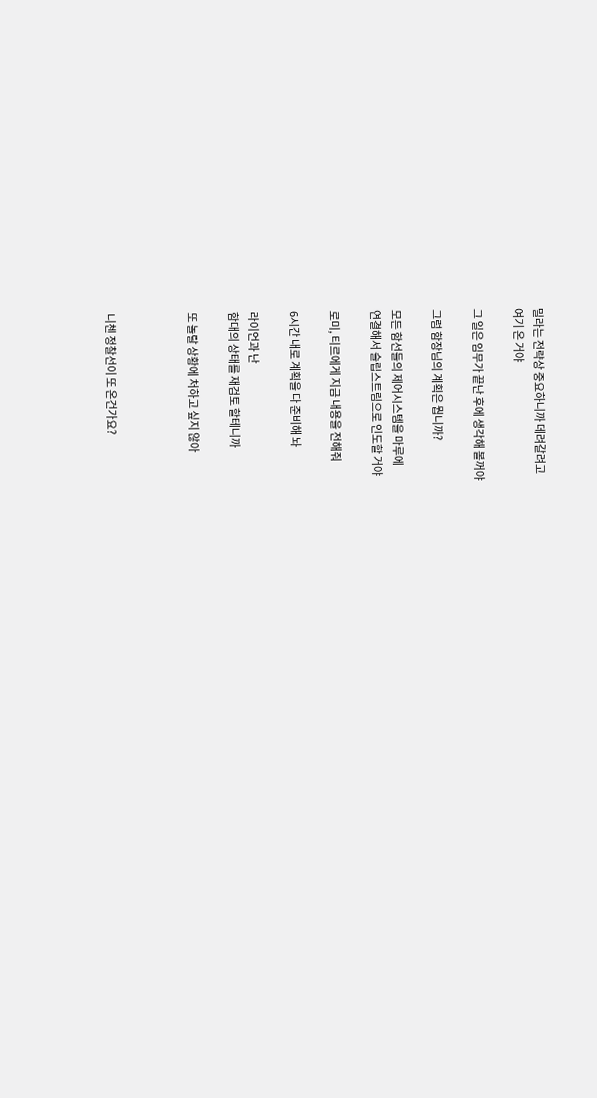밀라는 전략상 중요하니까 데려갈려고
여기 온 거야

그 일은 임무가 끝난 후에 생각해 볼꺼야

그럼 함장님의 계획은 뭡니까?

모든 함선들의 제어시스템을 마루에
연결해서 슬립스트림으로 인도할 거야

로미, 티르에게 지금 내용을 전해줘

6시간 내로 계획을 다 준비해 놔

라이언과 난
함대의 상태를 재검토 할테니까

또 놀랄 상황에 처하고 싶지 않아



니첸 정찰선이 또 온건가요?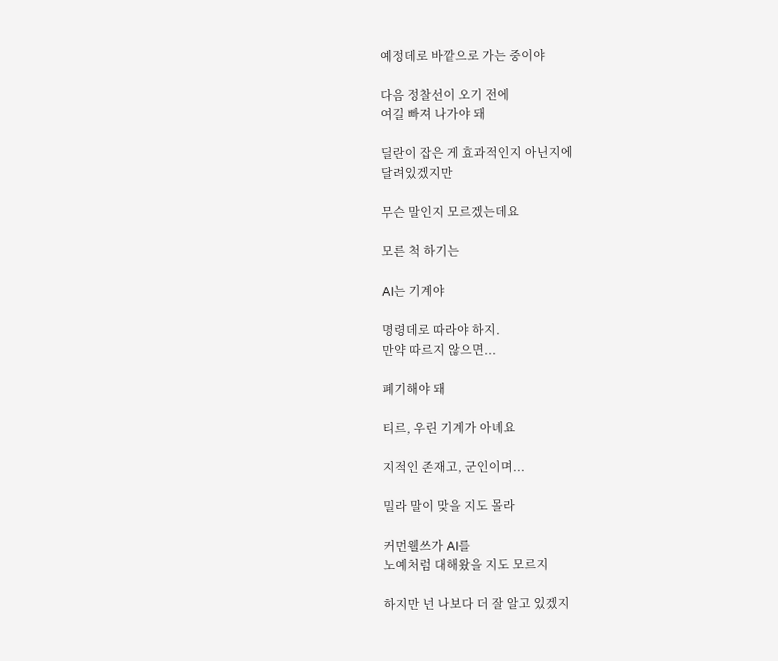예정데로 바깥으로 가는 중이야

다음 정찰선이 오기 전에
여길 빠져 나가야 돼

딜란이 잡은 게 효과적인지 아닌지에
달려있겠지만

무슨 말인지 모르겠는데요

모른 척 하기는

AI는 기계야

명령데로 따라야 하지.
만약 따르지 않으면...

폐기해야 돼

티르, 우린 기계가 아녜요

지적인 존재고, 군인이며...

밀라 말이 맞을 지도 몰라

커먼웰쓰가 AI를
노예처럼 대해왔을 지도 모르지

하지만 넌 나보다 더 잘 알고 있겠지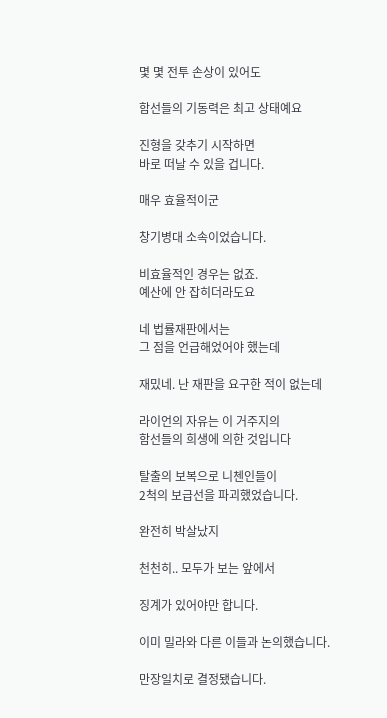몇 몇 전투 손상이 있어도

함선들의 기동력은 최고 상태예요

진형을 갖추기 시작하면
바로 떠날 수 있을 겁니다.

매우 효율적이군

창기병대 소속이었습니다.

비효율적인 경우는 없죠.
예산에 안 잡히더라도요

네 법률재판에서는
그 점을 언급해었어야 했는데

재밌네. 난 재판을 요구한 적이 없는데

라이언의 자유는 이 거주지의
함선들의 희생에 의한 것입니다

탈출의 보복으로 니첸인들이
2척의 보급선을 파괴했었습니다.

완전히 박살났지

천천히.. 모두가 보는 앞에서

징계가 있어야만 합니다.

이미 밀라와 다른 이들과 논의했습니다.

만장일치로 결정됐습니다.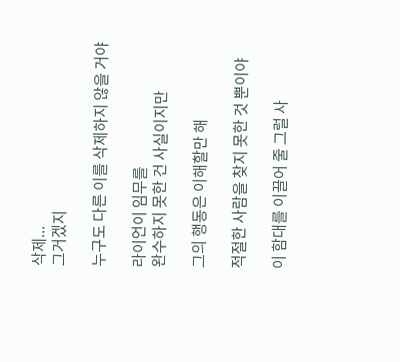삭제...
그거겠지

누구도 다른 이를 삭제하지 않을 거야

라이언이 임무를
완수하지 못한 건 사실이지만

그의 행동은 이해할만 해

적절한 사람을 찾지 못한 것 뿐이야

이 함대를 이끌어 줄 그럴 사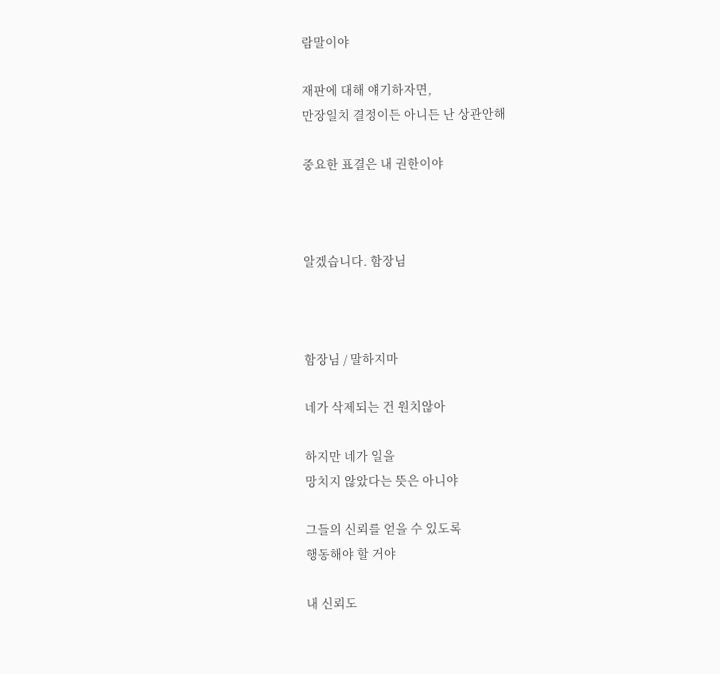람말이야

재판에 대해 얘기하자면,
만장일치 결정이든 아니든 난 상관안해

중요한 표결은 내 권한이야



알겠습니다. 함장님



함장님 / 말하지마

네가 삭제되는 건 원치않아

하지만 네가 일을
망치지 않았다는 뜻은 아니야

그들의 신뢰를 얻을 수 있도록
행동해야 할 거야

내 신뢰도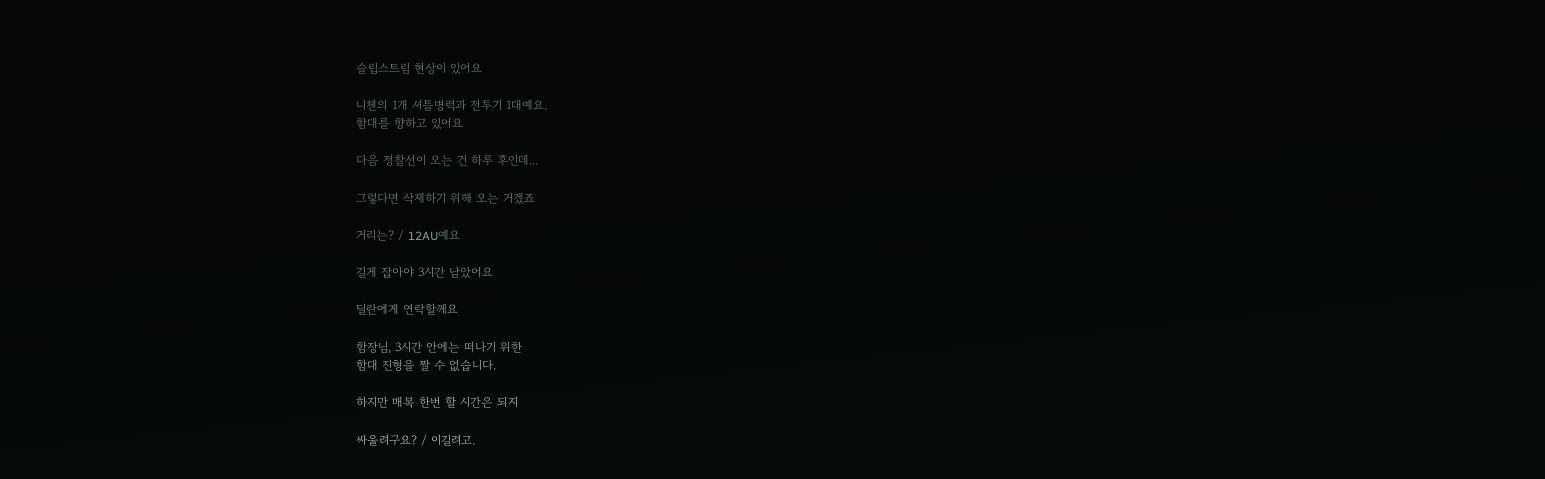슬립스트림 현상이 있어요

니첸의 1개 셔틀병력과 전투기 1대예요.
함대를 향하고 있어요

다음 정찰선이 오는 건 하루 후인데...

그렇다면 삭제하기 위해 오는 거겠죠

거리는? / 12AU예요

길게 잡아야 3시간 남았어요

딜란에게 연락할께요

함장님, 3시간 안에는 떠나기 위한
함대 진형을 짤 수 없습니다.

하지만 매복 한번 할 시간은 되지

싸울려구요? / 이길려고.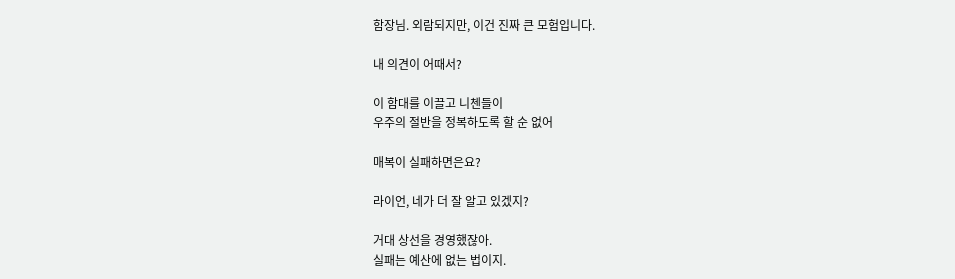함장님. 외람되지만, 이건 진짜 큰 모험입니다.

내 의견이 어때서?

이 함대를 이끌고 니첸들이
우주의 절반을 정복하도록 할 순 없어

매복이 실패하면은요?

라이언, 네가 더 잘 알고 있겠지?

거대 상선을 경영했잖아.
실패는 예산에 없는 법이지.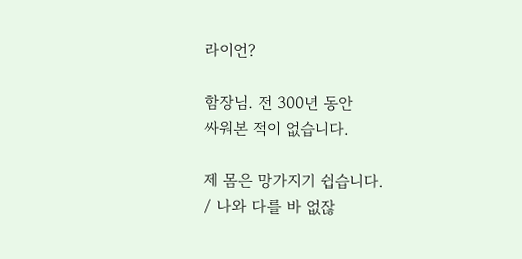라이언?

함장님. 전 300년 동안
싸워본 적이 없습니다.

제 몸은 망가지기 쉽습니다.
/ 나와 다를 바 없잖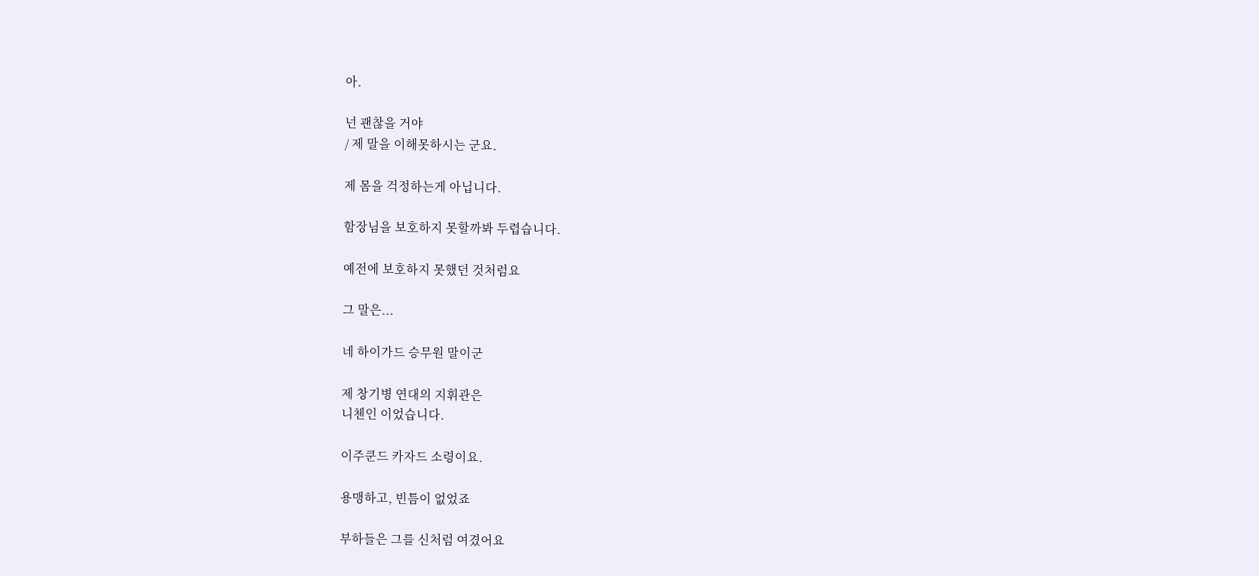아.

넌 괜찮을 거야
/ 제 말을 이해못하시는 군요.

제 몸을 걱정하는게 아닙니다.

함장님을 보호하지 못할까봐 두렵습니다.

예전에 보호하지 못했던 것처럼요

그 말은...

네 하이가드 승무원 말이군

제 창기병 연대의 지휘관은
니첸인 이었습니다.

이주쿤드 카자드 소령이요.

용맹하고, 빈틈이 없었죠

부하들은 그를 신처럼 여겼어요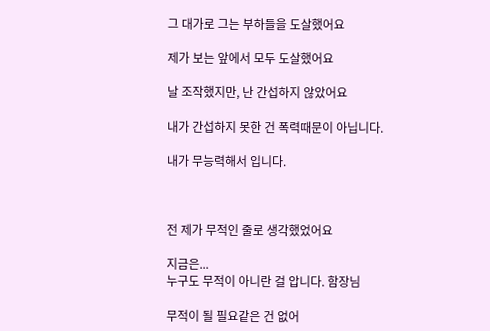그 대가로 그는 부하들을 도살했어요

제가 보는 앞에서 모두 도살했어요

날 조작했지만, 난 간섭하지 않았어요

내가 간섭하지 못한 건 폭력때문이 아닙니다.

내가 무능력해서 입니다.



전 제가 무적인 줄로 생각했었어요

지금은...
누구도 무적이 아니란 걸 압니다. 함장님

무적이 될 필요같은 건 없어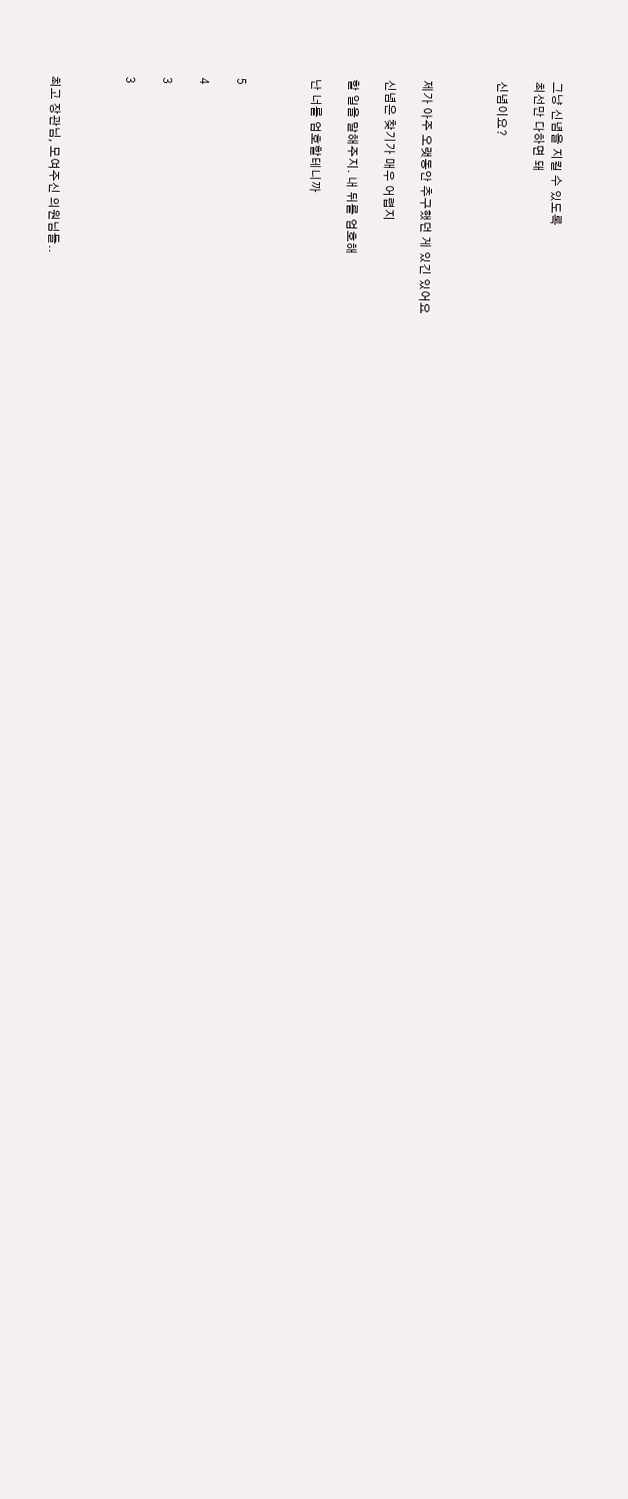그냥 신념을 지킬 수 있도록
최선만 다하면 돼

신념이요?



제가 아주 오랫동안 추구했던 게 있긴 있어요

신념은 찾기가 매우 어렵지

할 일을 말해주지. 내 뒤를 엄호해

난 너를 엄호할테니까



5

4

3

3



최고 장관님, 모여주신 의원님들..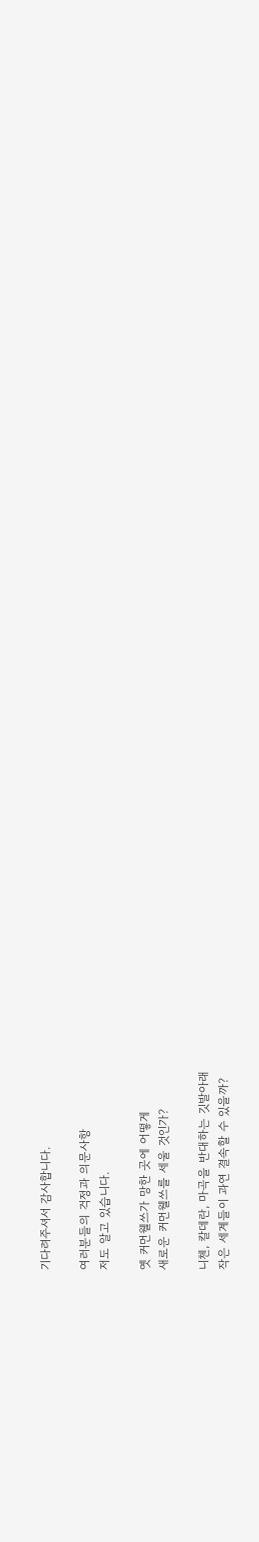기다려주셔서 감사합니다.

여러분들의 걱정과 의문사항
저도 알고 있습니다.

옛 커먼웰쓰가 망한 곳에 어떻게
새로운 커먼웰쓰를 세울 것인가?

니첸, 칼데란, 마곡을 반대하는 깃발아래
작은 세계들이 과연 결속할 수 있을까?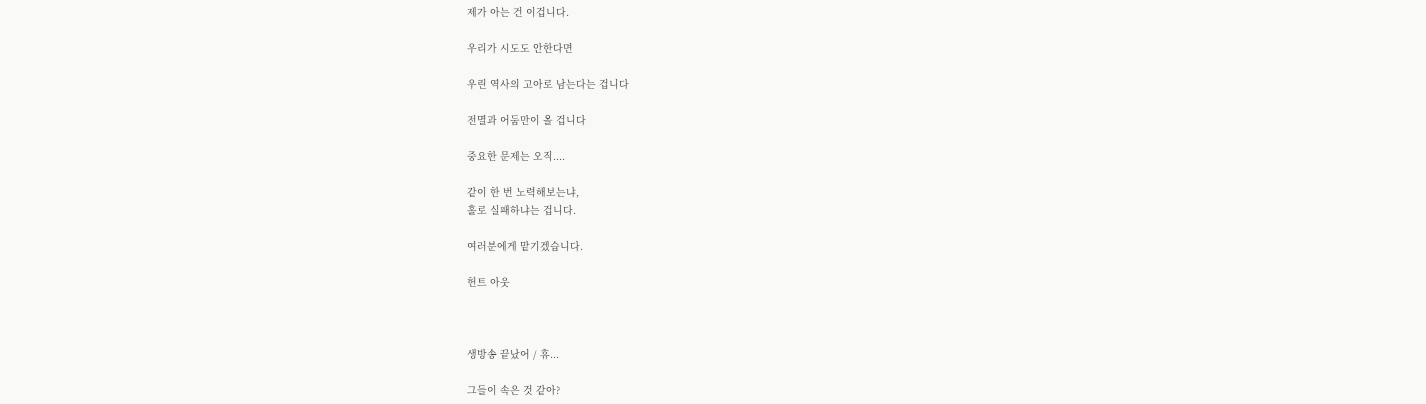제가 아는 건 이겁니다.

우리가 시도도 안한다면

우린 역사의 고아로 남는다는 겁니다

전멸과 어둠만이 올 겁니다

중요한 문제는 오직....

같이 한 번 노력해보는냐,
홀로 실패하냐는 겁니다.

여러분에게 맡기겠습니다.

헌트 아웃



생방송 끝났어 / 휴...

그들이 속은 것 같아?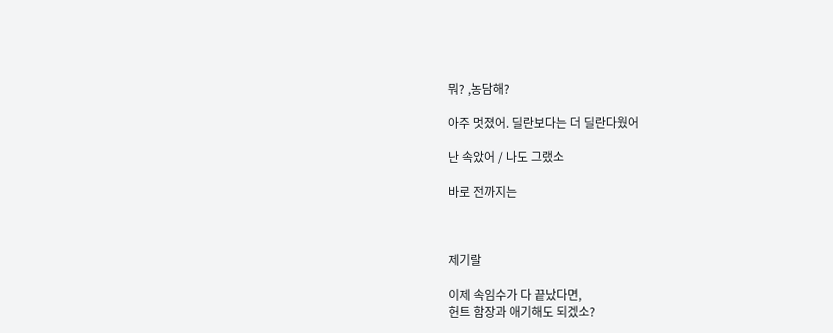뭐? ,농담해?

아주 멋졌어. 딜란보다는 더 딜란다웠어

난 속았어 / 나도 그랬소

바로 전까지는



제기랄

이제 속임수가 다 끝났다면,
헌트 함장과 애기해도 되겠소?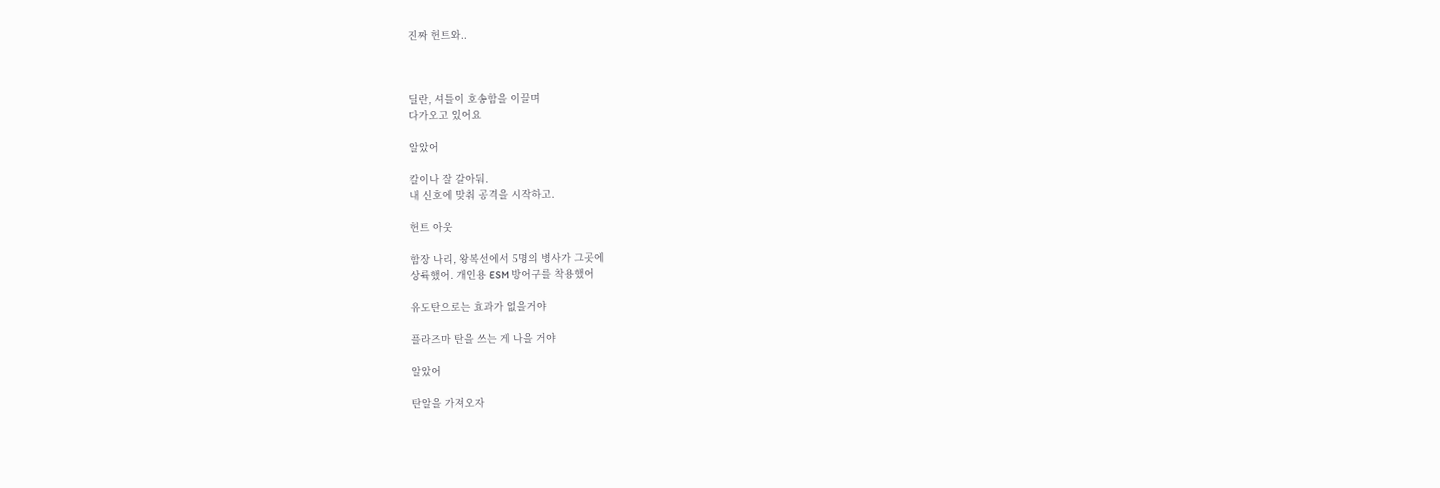진짜 헌트와..



딜란, 셔틀이 호송함을 이끌며
다가오고 있어요

알았어

칼이나 잘 갈아둬.
내 신호에 맞춰 공격을 시작하고.

헌트 아웃

함장 나리, 왕복선에서 5명의 병사가 그곳에
상륙했어. 개인용 ESM 방어구를 착용했어

유도탄으로는 효과가 없을거야

플라즈마 탄을 쓰는 게 나을 거야

알았어

탄알을 가져오자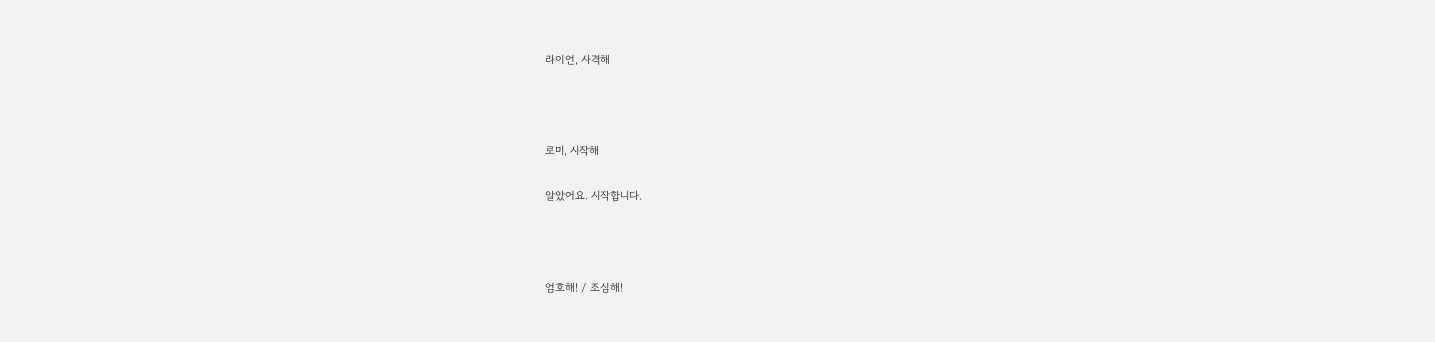라이언, 사격해



로미, 시작해

알았어요. 시작합니다.



엄호해! / 조심해!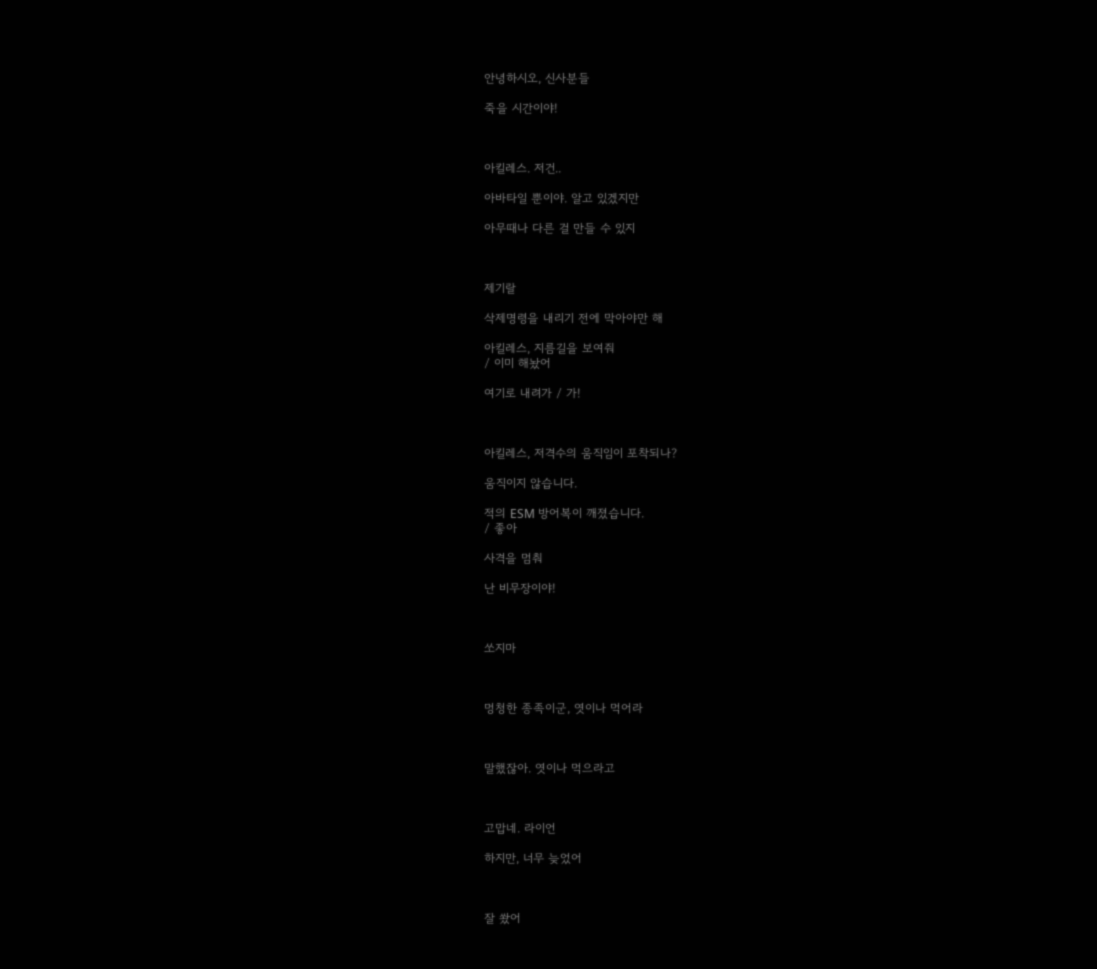안녕하시오, 신사분들

죽을 시간이야!



아킬레스. 저건..

아바타일 뿐이야. 알고 있겠지만

아무때나 다른 걸 만들 수 있지



제기랄

삭제명령을 내리기 전에 막아야만 해

아킬레스, 지름길을 보여줘
/ 이미 해놨어

여기로 내려가 / 가!



아킬레스, 저격수의 움직임이 포착되나?

움직이지 않습니다.

적의 ESM 방어복이 깨졌습니다.
/ 좋아

사격을 멈춰

난 비무장이야!



쏘지마



멍청한 종족이군, 엿이나 먹어라



말했잖아. 엿이나 먹으라고



고맙네. 라이언

하지만, 너무 늦었어



잘 쐈어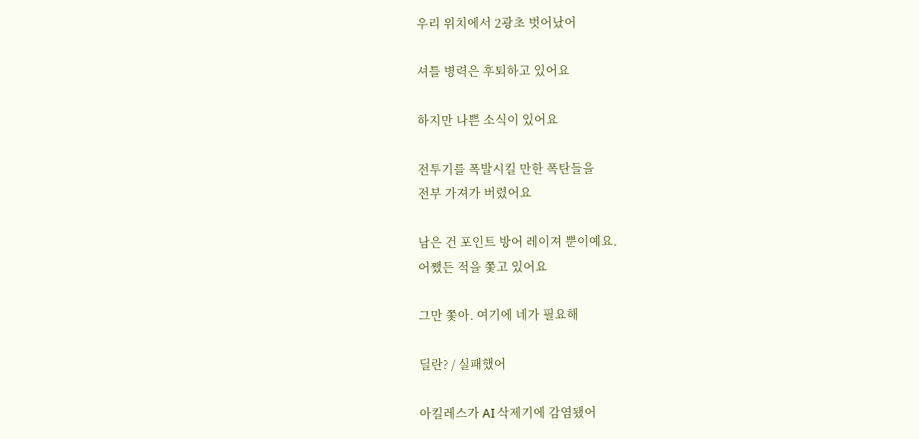우리 위치에서 2광초 벗어났어

셔틀 병력은 후퇴하고 있어요

하지만 나쁜 소식이 있어요

전투기를 폭발시킬 만한 폭탄들을
전부 가져가 버렸어요

남은 건 포인트 방어 레이져 뿐이예요.
어쨌든 적을 쫓고 있어요

그만 쫓아. 여기에 네가 필요해

딜란? / 실패했어

아킬레스가 AI 삭제기에 감염됐어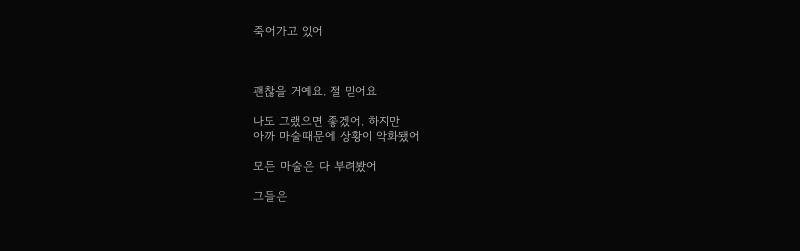죽어가고 있어



괜찮을 거예요. 절 믿어요

나도 그랬으면 좋겠어. 하지만
아까 마술때문에 상황이 악화됐어

모든 마술은 다 부려봤어

그들은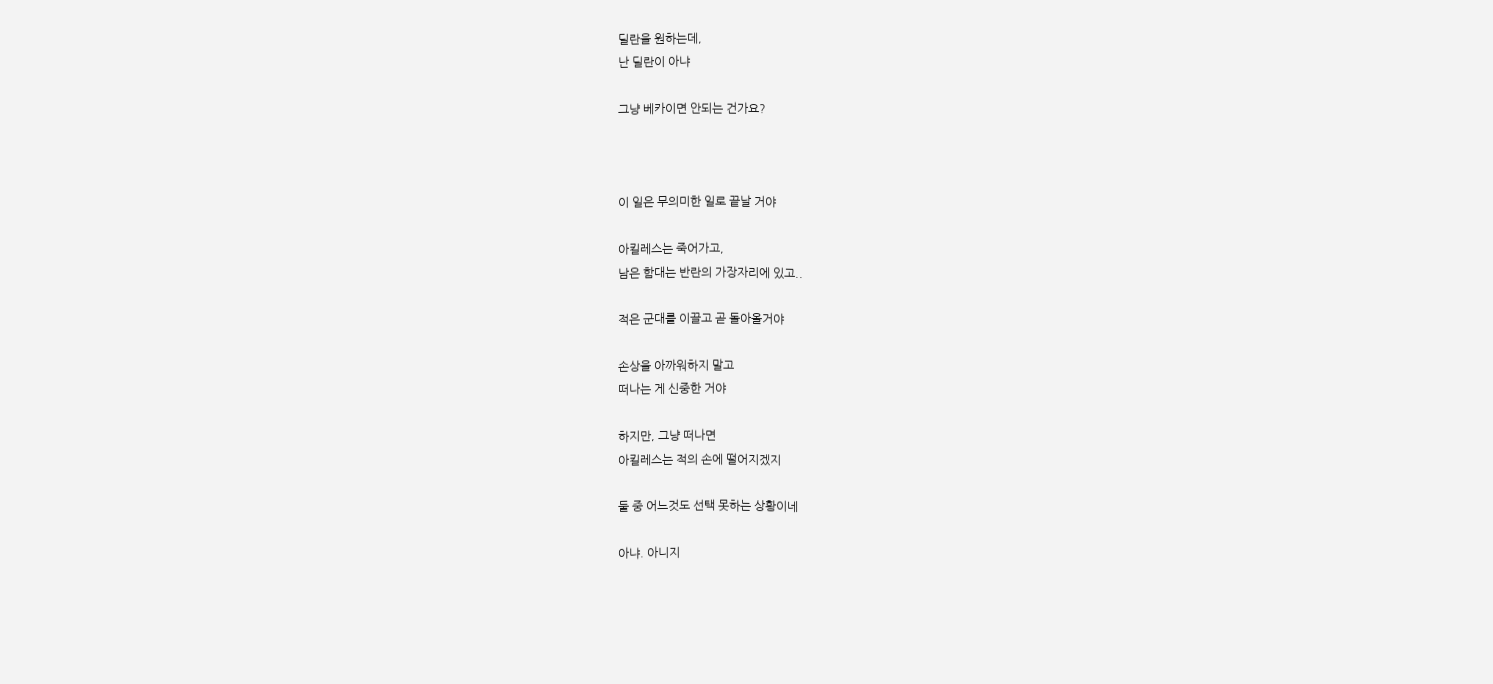딜란을 원하는데,
난 딜란이 아냐

그냥 베카이면 안되는 건가요?



이 일은 무의미한 일로 끝날 거야

아킬레스는 죽어가고,
남은 함대는 반란의 가장자리에 있고..

적은 군대를 이끌고 곧 돌아올거야

손상을 아까워하지 말고
떠나는 게 신중한 거야

하지만, 그냥 떠나면
아킬레스는 적의 손에 떨어지겠지

둘 중 어느것도 선택 못하는 상황이네

아냐. 아니지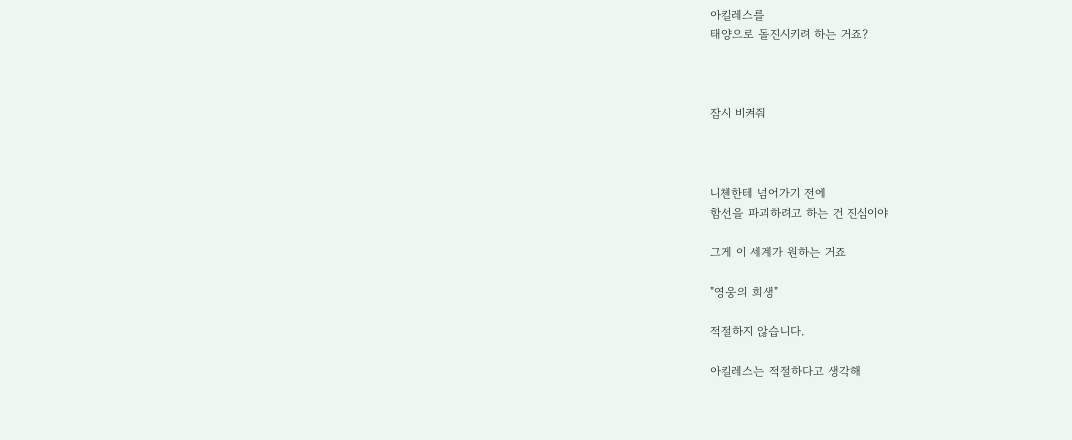아킬레스를
태양으로 돌진시키려 하는 거죠?



잠시 비켜줘



니첸한테 넘어가기 전에
함선을 파괴하려고 하는 건 진심이야

그게 이 세계가 원하는 거죠

"영웅의 희생"

적절하지 않습니다.

아킬레스는 적절하다고 생각해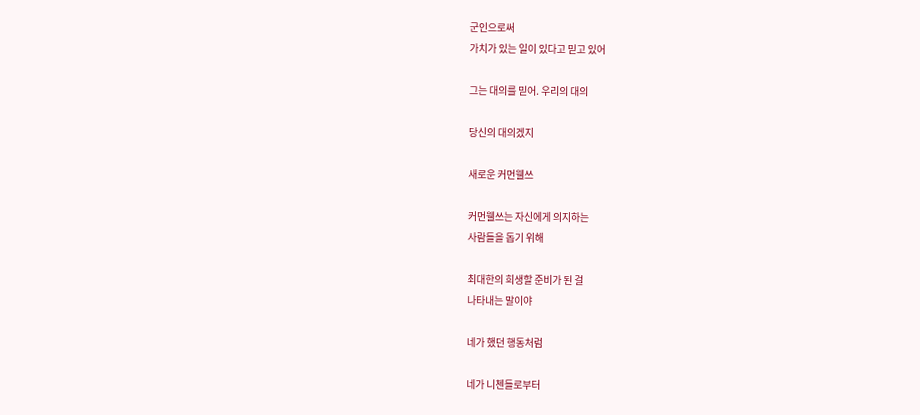군인으로써
가치가 있는 일이 있다고 믿고 있어

그는 대의를 믿어. 우리의 대의

당신의 대의겠지

새로운 커먼웰쓰

커먼웰쓰는 자신에게 의지하는
사람들을 돕기 위해

최대한의 희생할 준비가 된 걸
나타내는 말이야

네가 했던 행동처럼

네가 니첸들로부터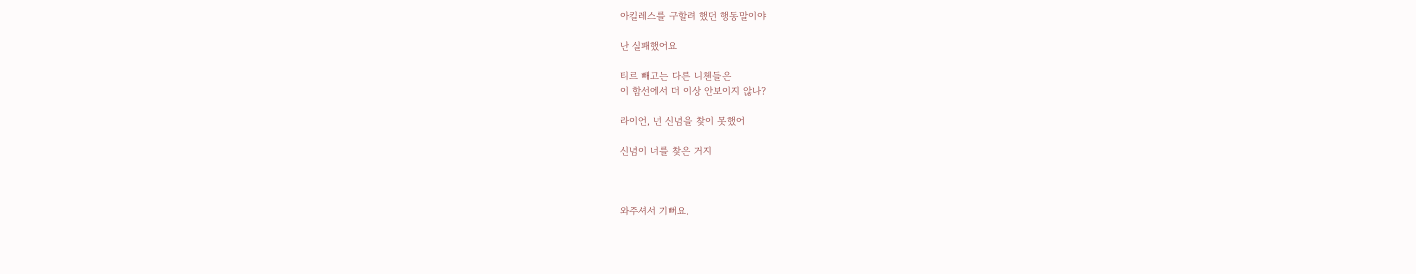아킬레스를 구할려 했던 행동말이야

난 실패했어요

티르 빼고는 다른 니첸들은
이 함선에서 더 이상 안보이지 않나?

라이언, 넌 신념을 찾이 못했어

신념이 너를 찾은 거지



와주셔서 기뻐요.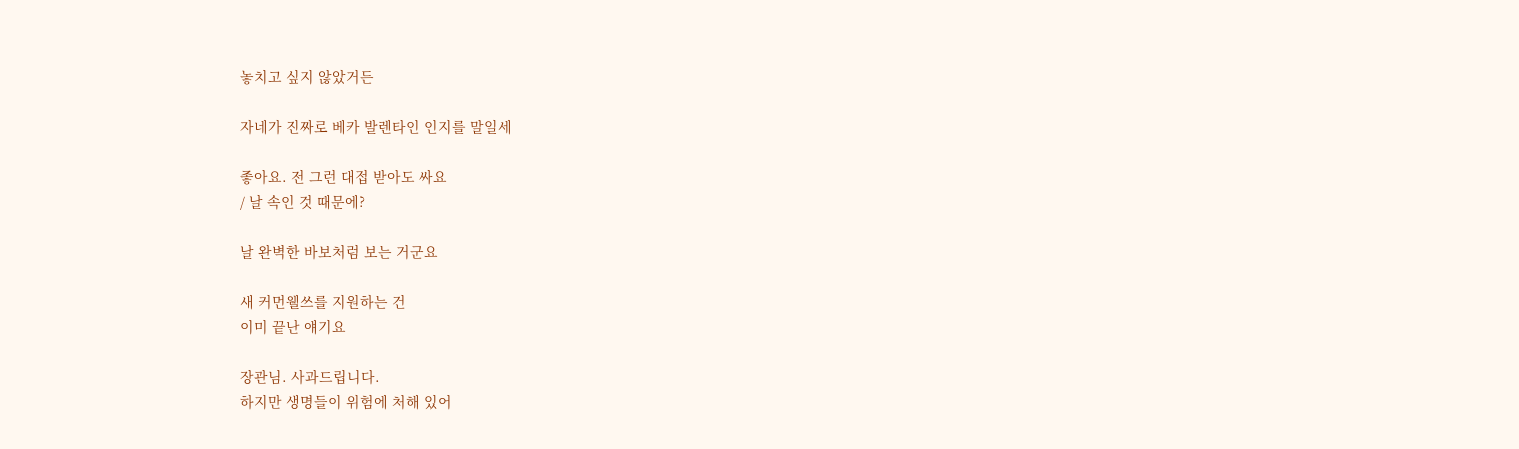놓치고 싶지 않았거든

자네가 진짜로 베카 발렌타인 인지를 말일세

좋아요. 전 그런 대접 받아도 싸요
/ 날 속인 것 때문에?

날 완벽한 바보처럼 보는 거군요

새 커먼웰쓰를 지원하는 건
이미 끝난 얘기요

장관님. 사과드립니다.
하지만 생명들이 위험에 처해 있어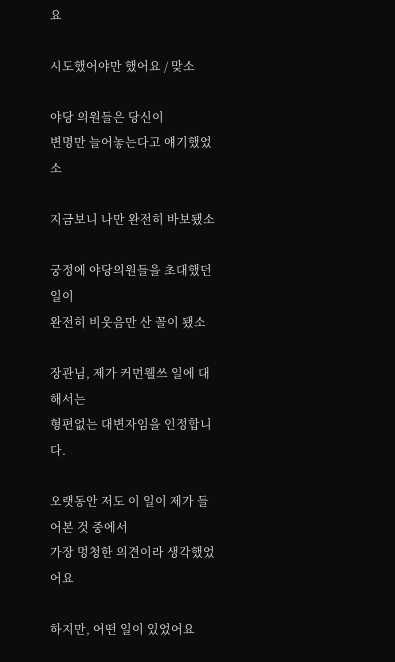요

시도했어야만 했어요 / 맞소

야당 의원들은 당신이
변명만 늘어놓는다고 얘기했었소

지금보니 나만 완전히 바보됐소

궁정에 야당의원들을 초대했던 일이
완전히 비웃음만 산 꼴이 됐소

장관님, 제가 커먼웰쓰 일에 대해서는
형편없는 대변자임을 인정합니다.

오랫동안 저도 이 일이 제가 들어본 것 중에서
가장 멍청한 의견이라 생각했었어요

하지만, 어떤 일이 있었어요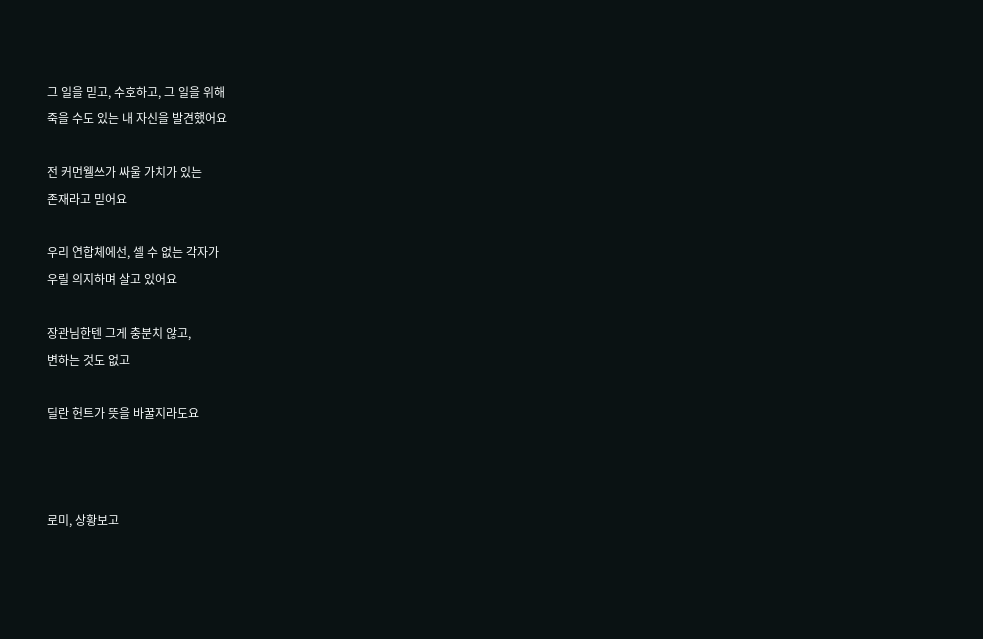그 일을 믿고, 수호하고, 그 일을 위해
죽을 수도 있는 내 자신을 발견했어요

전 커먼웰쓰가 싸울 가치가 있는
존재라고 믿어요

우리 연합체에선, 셀 수 없는 각자가
우릴 의지하며 살고 있어요

장관님한텐 그게 충분치 않고,
변하는 것도 없고

딜란 헌트가 뜻을 바꿀지라도요



로미, 상황보고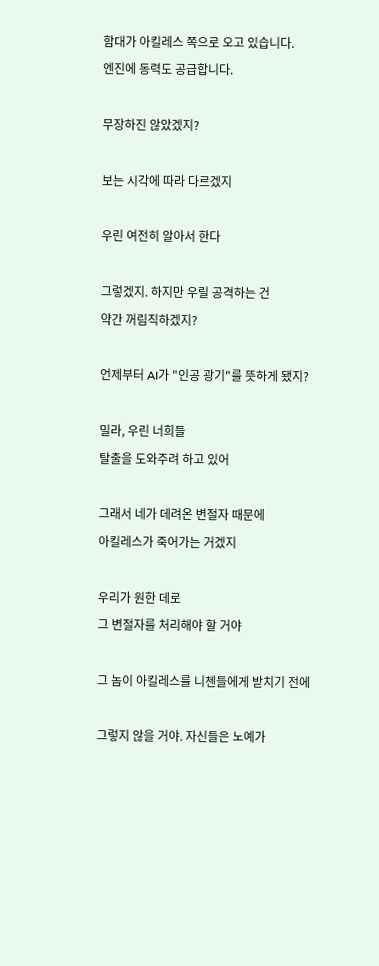함대가 아킬레스 쪽으로 오고 있습니다.
엔진에 동력도 공급합니다.

무장하진 않았겠지?

보는 시각에 따라 다르겠지

우린 여전히 알아서 한다

그렇겠지. 하지만 우릴 공격하는 건
약간 꺼림직하겠지?

언제부터 AI가 "인공 광기"를 뜻하게 됐지?

밀라, 우린 너희들
탈출을 도와주려 하고 있어

그래서 네가 데려온 변절자 때문에
아킬레스가 죽어가는 거겠지

우리가 원한 데로
그 변절자를 처리해야 할 거야

그 놈이 아킬레스를 니첸들에게 받치기 전에

그렇지 않을 거야. 자신들은 노예가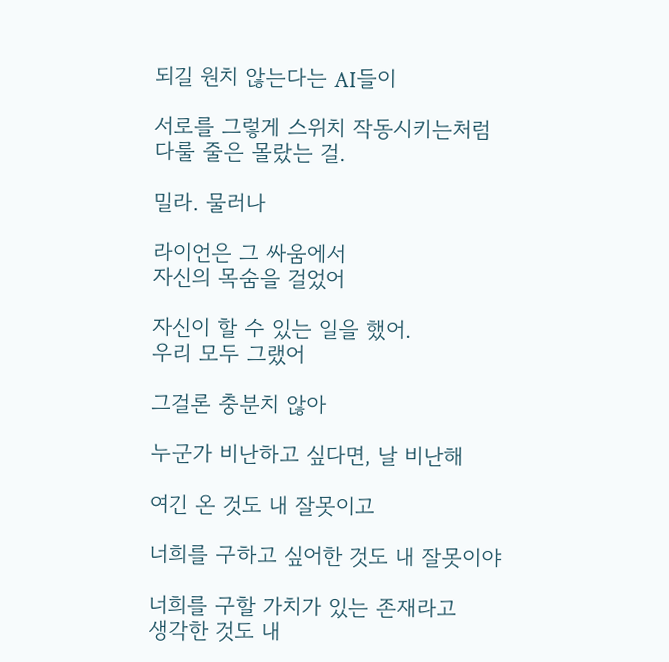되길 원치 않는다는 AI들이

서로를 그렇게 스위치 작동시키는처럼
다룰 줄은 몰랐는 걸.

밀라. 물러나

라이언은 그 싸움에서
자신의 목숨을 걸었어

자신이 할 수 있는 일을 했어.
우리 모두 그랬어

그걸론 충분치 않아

누군가 비난하고 싶다면, 날 비난해

여긴 온 것도 내 잘못이고

너희를 구하고 싶어한 것도 내 잘못이야

너희를 구할 가치가 있는 존재라고
생각한 것도 내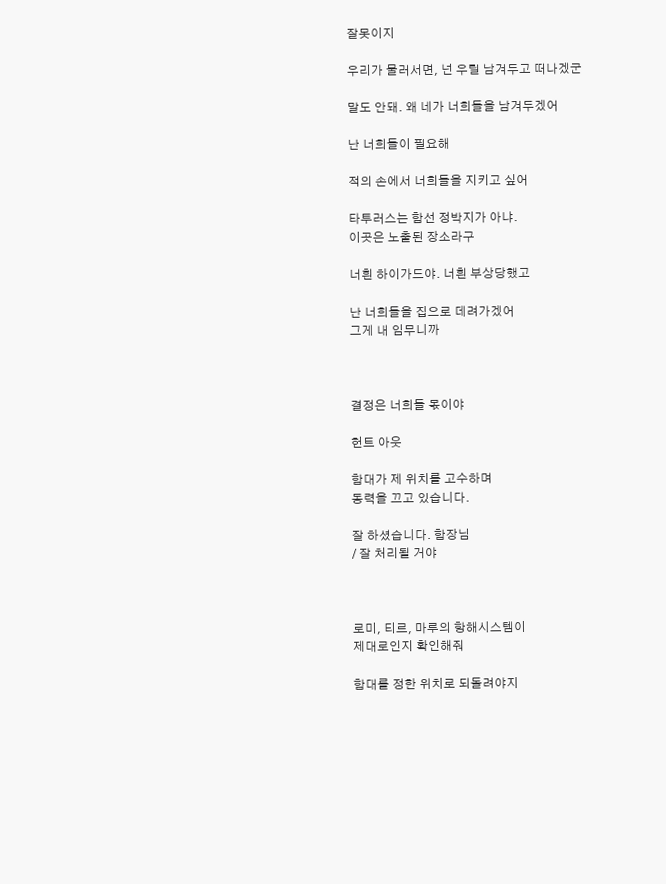잘못이지

우리가 물러서면, 넌 우릴 남겨두고 떠나겠군

말도 안돼. 왜 네가 너희들을 남겨두겠어

난 너희들이 필요해

적의 손에서 너희들을 지키고 싶어

타투러스는 함선 정박지가 아냐.
이곳은 노출된 장소라구

너흰 하이가드야. 너흰 부상당했고

난 너희들을 집으로 데려가겠어
그게 내 임무니까



결정은 너희들 몫이야

헌트 아웃

함대가 제 위치를 고수하며
동력을 끄고 있습니다.

잘 하셨습니다. 함장님
/ 잘 처리될 거야



로미, 티르, 마루의 항해시스템이
제대로인지 확인해줘

함대를 정한 위치로 되돌려야지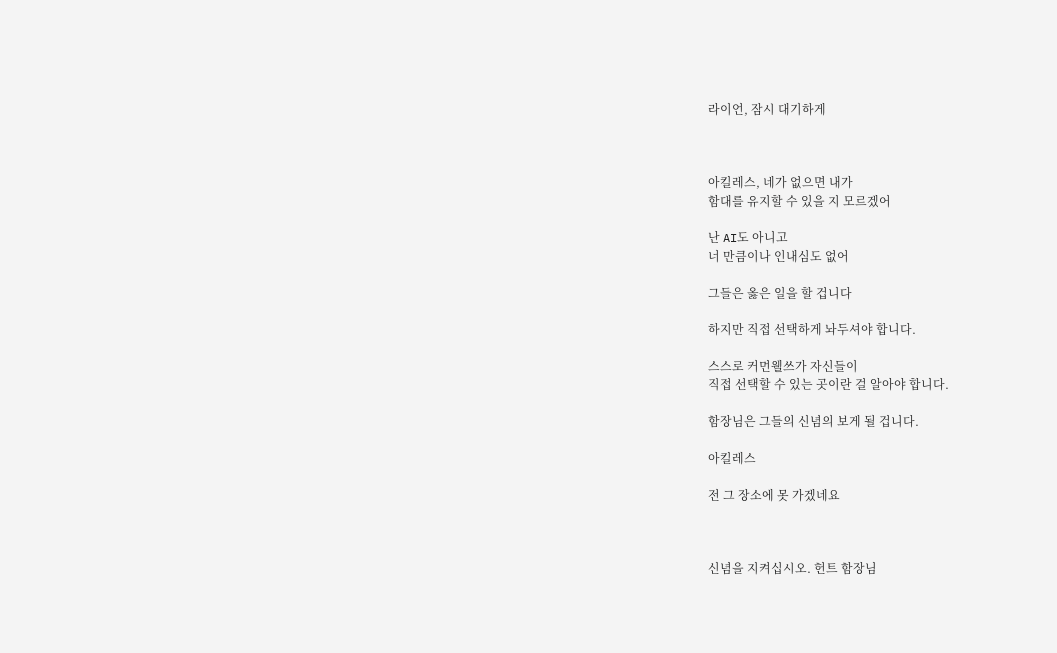라이언, 잠시 대기하게



아킬레스, 네가 없으면 내가
함대를 유지할 수 있을 지 모르겠어

난 AI도 아니고
너 만큼이나 인내심도 없어

그들은 옳은 일을 할 겁니다

하지만 직접 선택하게 놔두셔야 합니다.

스스로 커먼웰쓰가 자신들이
직접 선택할 수 있는 곳이란 걸 알아야 합니다.

함장님은 그들의 신념의 보게 될 겁니다.

아킬레스

전 그 장소에 못 가겠네요



신념을 지켜십시오. 헌트 함장님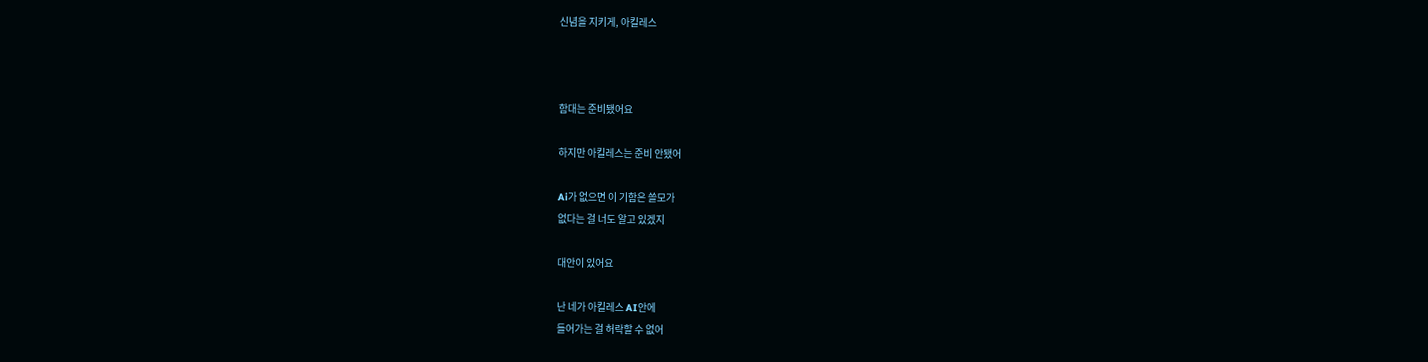신념을 지키게, 아킬레스



함대는 준비됐어요

하지만 아킬레스는 준비 안됐어

Ai가 없으면 이 기함은 쓸모가
없다는 걸 너도 알고 있겠지

대안이 있어요

난 네가 아킬레스 AI안에
들어가는 걸 허락할 수 없어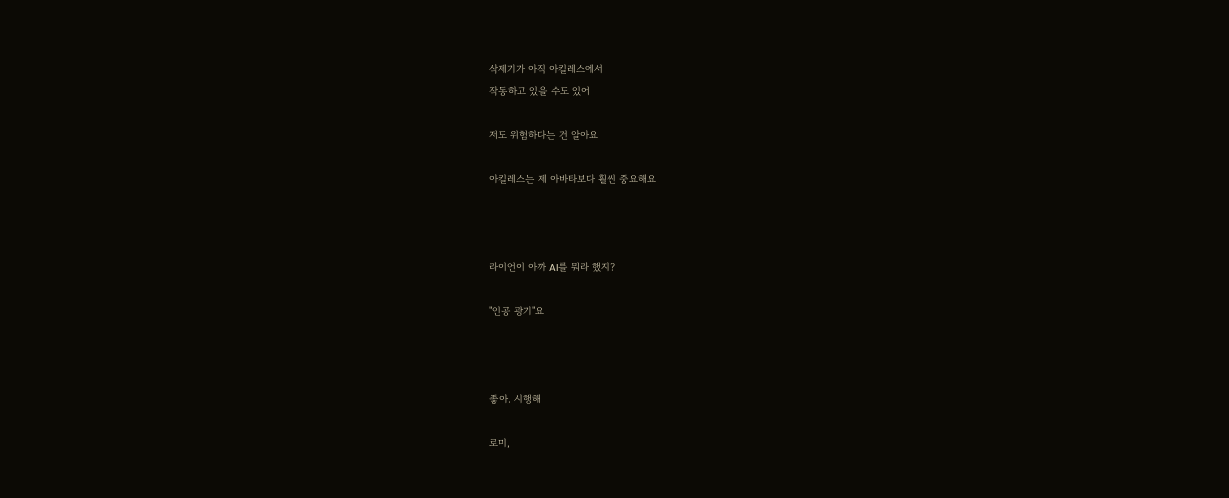삭제기가 아직 아킬레스에서
작동하고 있을 수도 있어

저도 위험하다는 건 알아요

아킬레스는 제 아바타보다 훨씬 중요해요



라이언이 아까 AI를 뭐라 했지?

"인공 광기"요



좋아. 시행해

로미,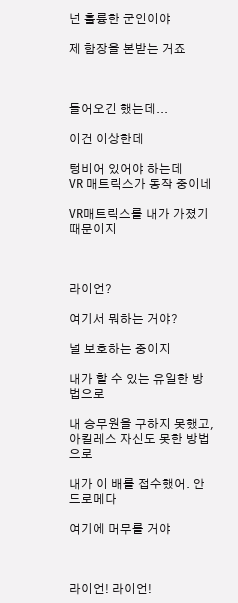넌 훌륭한 군인이야

제 함장을 본받는 거죠



들어오긴 했는데...

이건 이상한데

텅비어 있어야 하는데
VR 매트릭스가 동작 중이네

VR매트릭스를 내가 가졌기 때문이지



라이언?

여기서 뭐하는 거야?

널 보호하는 중이지

내가 할 수 있는 유일한 방법으로

내 승무원을 구하지 못했고,
아킬레스 자신도 못한 방법으로

내가 이 배를 접수했어. 안드로메다

여기에 머무를 거야



라이언! 라이언!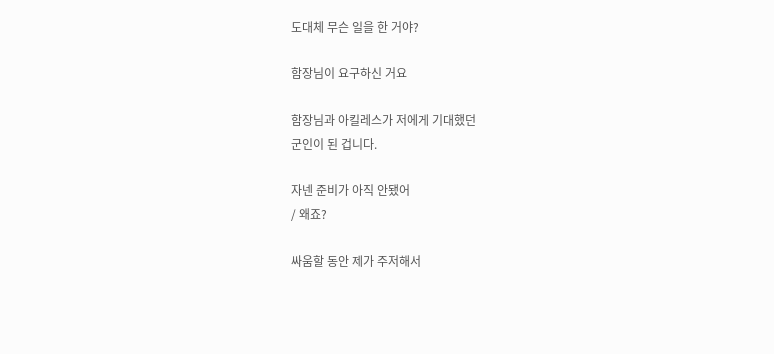도대체 무슨 일을 한 거야?

함장님이 요구하신 거요

함장님과 아킬레스가 저에게 기대했던
군인이 된 겁니다.

자넨 준비가 아직 안됐어
/ 왜죠?

싸움할 동안 제가 주저해서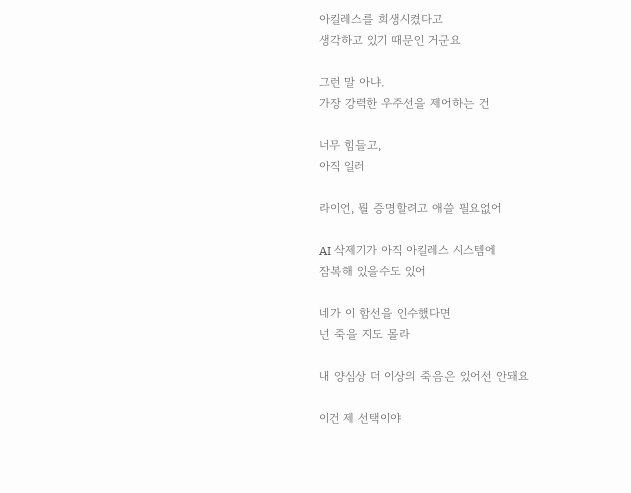아킬레스를 희생시켰다고
생각하고 있기 때문인 거군요

그런 말 아냐.
가장 강력한 우주선을 제어하는 건

너무 힘들고,
아직 일러

라이언, 뭘 증명할려고 애쓸 필요없어

AI 삭제기가 아직 아킬레스 시스템에
잠복해 있을수도 있어

네가 이 함선을 인수했다면
넌 죽을 지도 몰라

내 양심상 더 이상의 죽음은 있어선 안돼요

이건 제 선택이야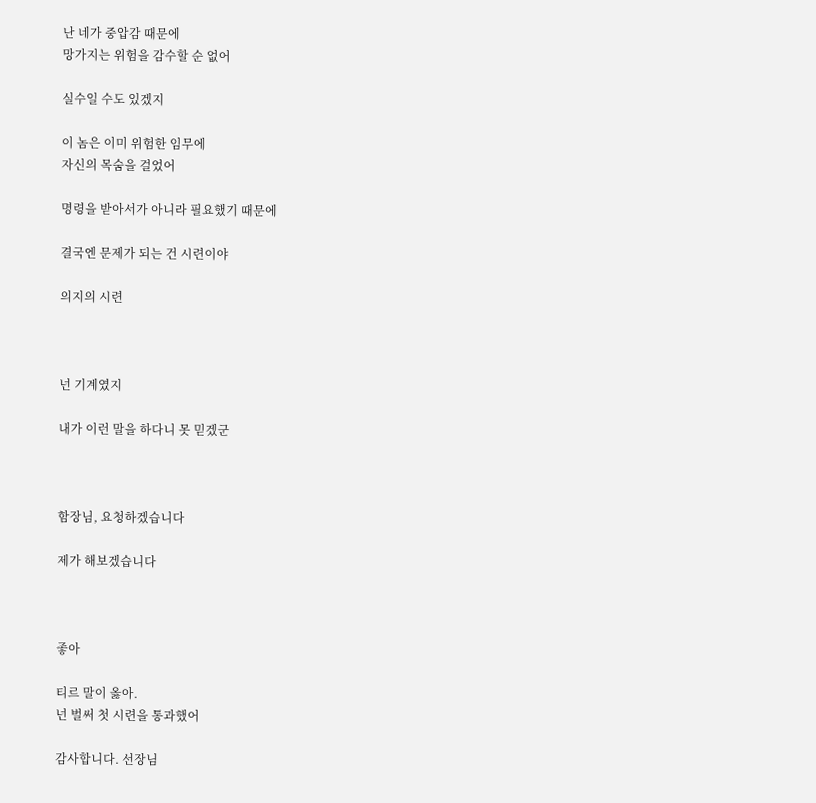난 네가 중압감 때문에
망가지는 위험을 감수할 순 없어

실수일 수도 있겠지

이 놈은 이미 위험한 임무에
자신의 목숨을 걸었어

명령을 받아서가 아니라 필요했기 때문에

결국엔 문제가 되는 건 시련이야

의지의 시련



넌 기계였지

내가 이런 말을 하다니 못 믿겠군



함장님, 요청하겠습니다

제가 해보겠습니다



좋아

티르 말이 옳아.
넌 벌써 첫 시련을 통과했어

감사합니다. 선장님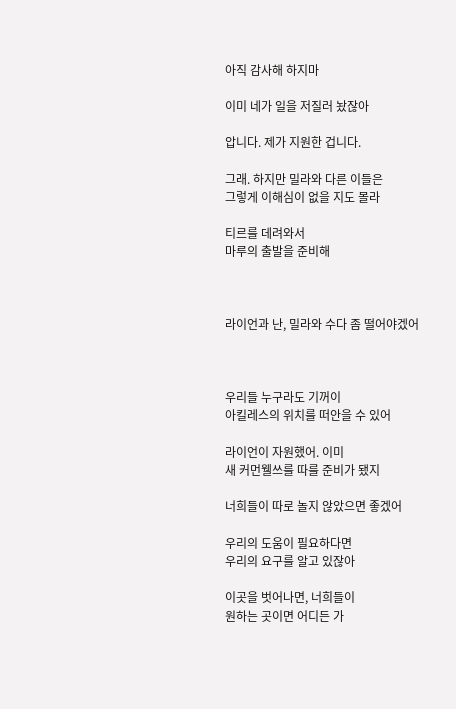아직 감사해 하지마

이미 네가 일을 저질러 놨잖아

압니다. 제가 지원한 겁니다.

그래. 하지만 밀라와 다른 이들은
그렇게 이해심이 없을 지도 몰라

티르를 데려와서
마루의 출발을 준비해



라이언과 난, 밀라와 수다 좀 떨어야겠어



우리들 누구라도 기꺼이
아킬레스의 위치를 떠안을 수 있어

라이언이 자원했어. 이미
새 커먼웰쓰를 따를 준비가 됐지

너희들이 따로 놀지 않았으면 좋겠어

우리의 도움이 필요하다면
우리의 요구를 알고 있잖아

이곳을 벗어나면, 너희들이
원하는 곳이면 어디든 가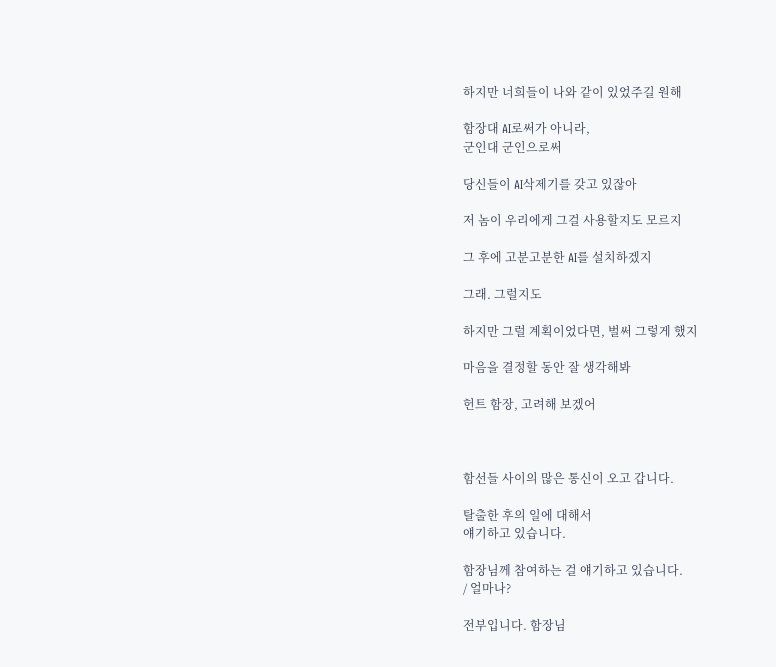하지만 너희들이 나와 같이 있었주길 원해

함장대 AI로써가 아니라,
군인대 군인으로써

당신들이 AI삭제기를 갖고 있잖아

저 놈이 우리에게 그걸 사용할지도 모르지

그 후에 고분고분한 AI를 설치하겠지

그래. 그럴지도

하지만 그럴 계획이었다면, 벌써 그렇게 했지

마음을 결정할 동안 잘 생각해봐

헌트 함장, 고려해 보겠어



함선들 사이의 많은 통신이 오고 갑니다.

탈출한 후의 일에 대해서
얘기하고 있습니다.

함장님께 참여하는 걸 얘기하고 있습니다.
/ 얼마나?

전부입니다. 함장님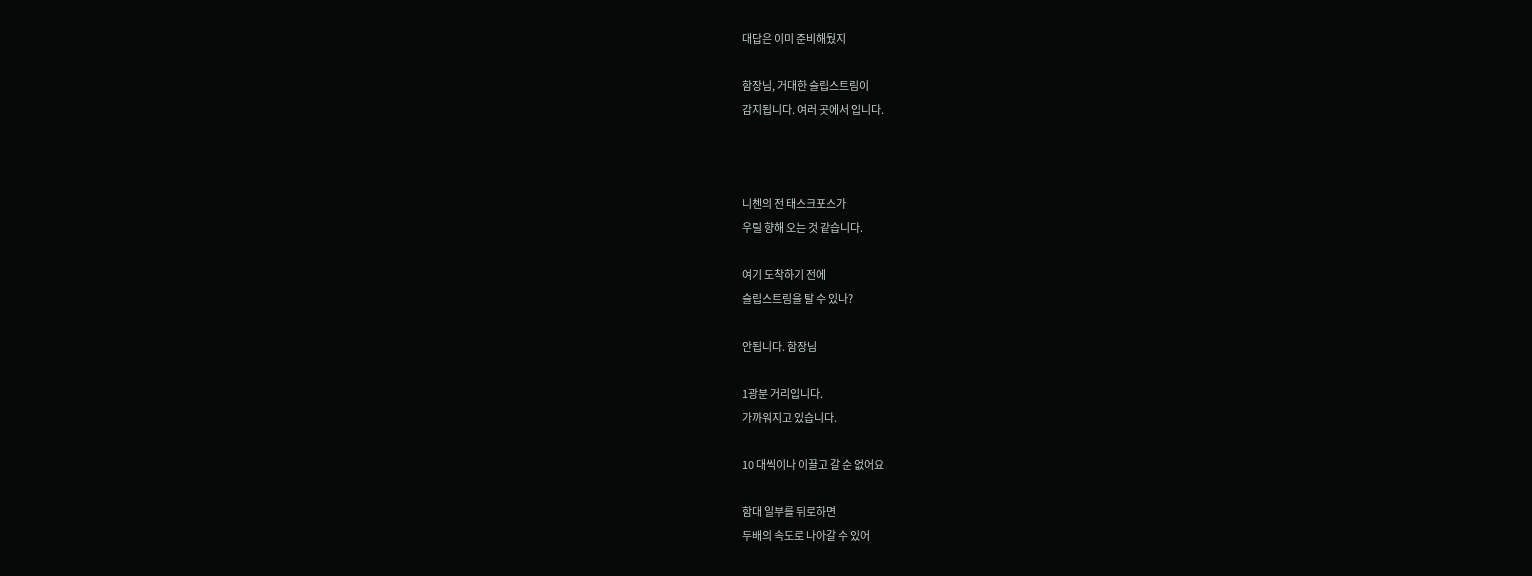대답은 이미 준비해뒀지

함장님, 거대한 슬립스트림이
감지됩니다. 여러 곳에서 입니다.



니첸의 전 태스크포스가
우릴 향해 오는 것 같습니다.

여기 도착하기 전에
슬립스트림을 탈 수 있나?

안됩니다. 함장님

1광분 거리입니다.
가까워지고 있습니다.

10 대씩이나 이끌고 갈 순 없어요

함대 일부를 뒤로하면
두배의 속도로 나아갈 수 있어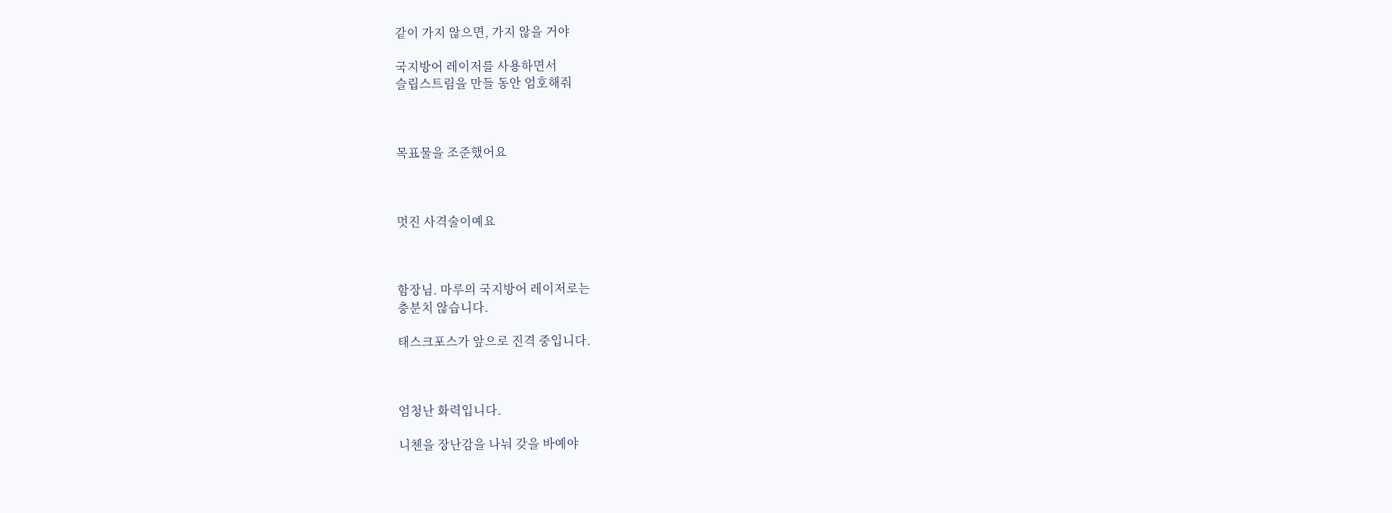같이 가지 않으면, 가지 않을 거야

국지방어 레이저를 사용하면서
슬립스트림을 만들 동안 엄호해줘



목표물을 조준했어요



멋진 사격술이예요



함장님. 마루의 국지방어 레이저로는
충분치 않습니다.

태스크포스가 앞으로 진격 중입니다.



엄청난 화력입니다.

니첸을 장난감을 나눠 갖을 바예야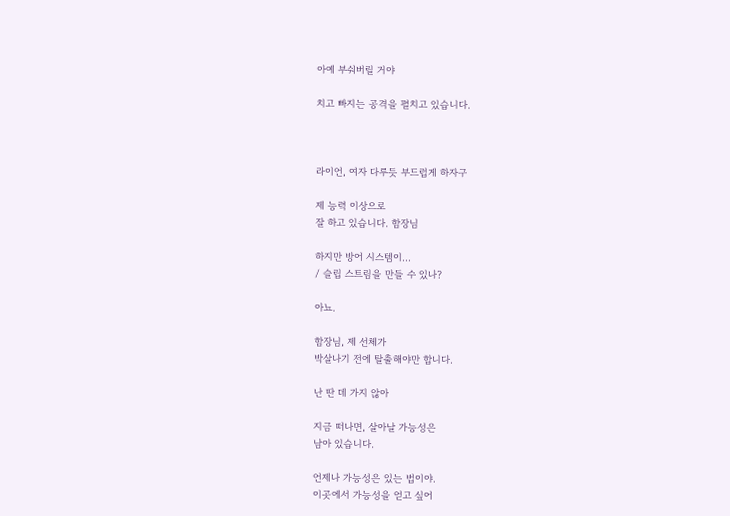아예 부숴버릴 거야

치고 빠지는 공격을 펼치고 있습니다.



라이언, 여자 다루듯 부드럽게 하자구

제 능력 이상으로
잘 하고 있습니다. 함장님

하지만 방어 시스템이...
/ 슬립 스트림을 만들 수 있나?

아뇨.

함장님, 제 선체가
박살나기 전에 탈출해야만 합니다.

난 딴 데 가지 않아

지금 떠나면, 살아날 가능성은
남아 있습니다.

언제나 가능성은 있는 법이야.
이곳에서 가능성을 얻고 싶어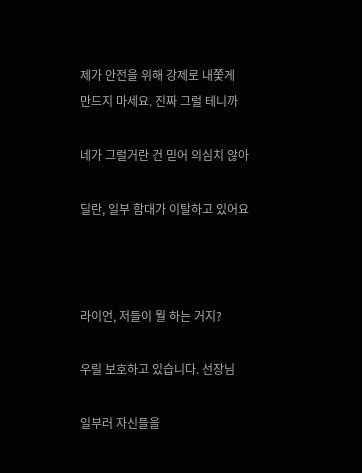제가 안전을 위해 강제로 내쫓게
만드지 마세요. 진짜 그럴 테니까

네가 그럴거란 건 믿어 의심치 않아

딜란, 일부 함대가 이탈하고 있어요



라이언, 저들이 뭘 하는 거지?

우릴 보호하고 있습니다. 선장님

일부러 자신들을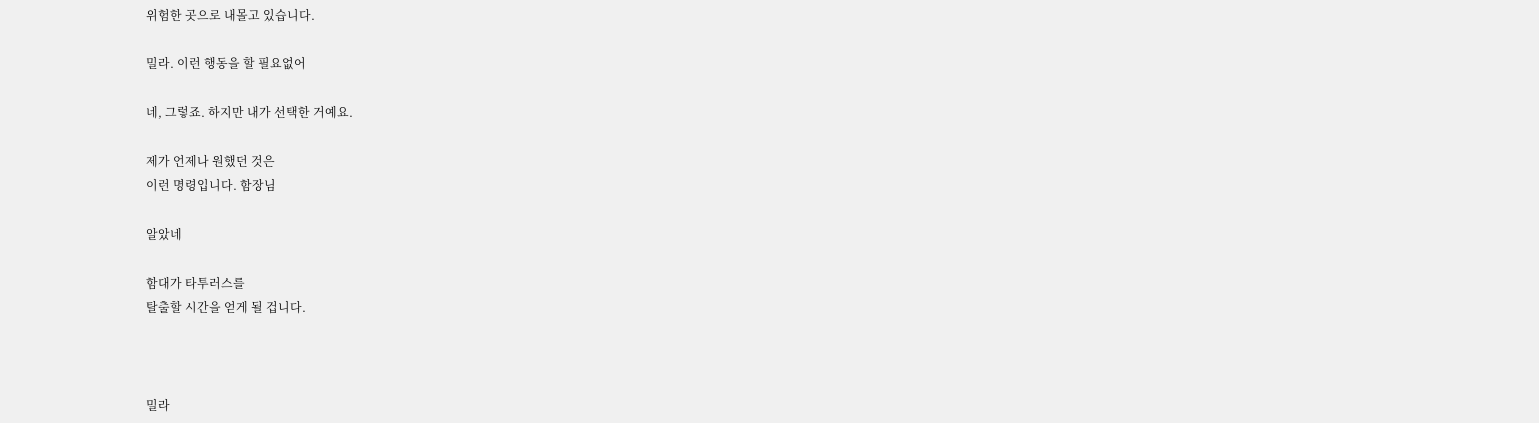위험한 곳으로 내몰고 있습니다.

밀라. 이런 행동을 할 필요없어

네, 그렇죠. 하지만 내가 선택한 거예요.

제가 언제나 원했던 것은
이런 명령입니다. 함장님

알았네

함대가 타투러스를
탈출할 시간을 얻게 될 겁니다.



밀라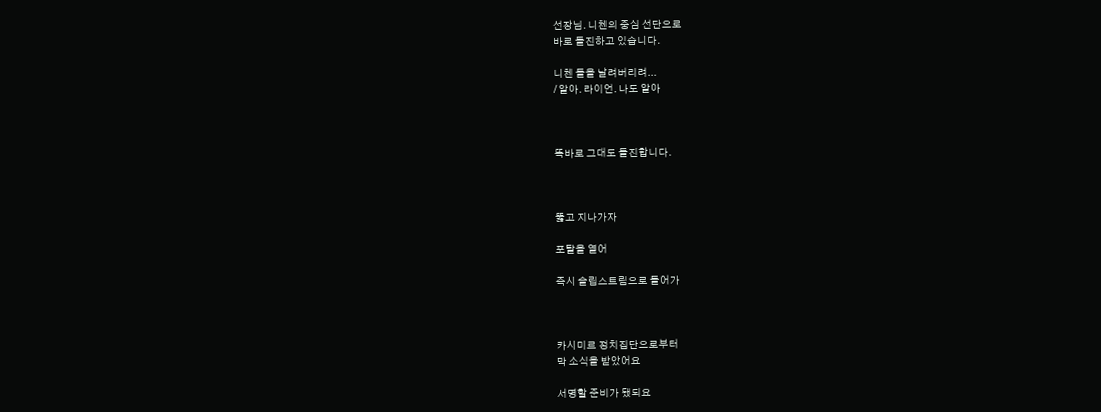선장님. 니첸의 중심 선단으로
바로 돌진하고 있습니다.

니첸 들을 날려버리려...
/ 알아. 라이언. 나도 알아



똑바로 그대도 돌진합니다.



뚫고 지나가자

포탈을 열어

즉시 슬립스트림으로 들어가



카시미르 정치집단으로부터
막 소식을 받았어요

서명할 준비가 됐되요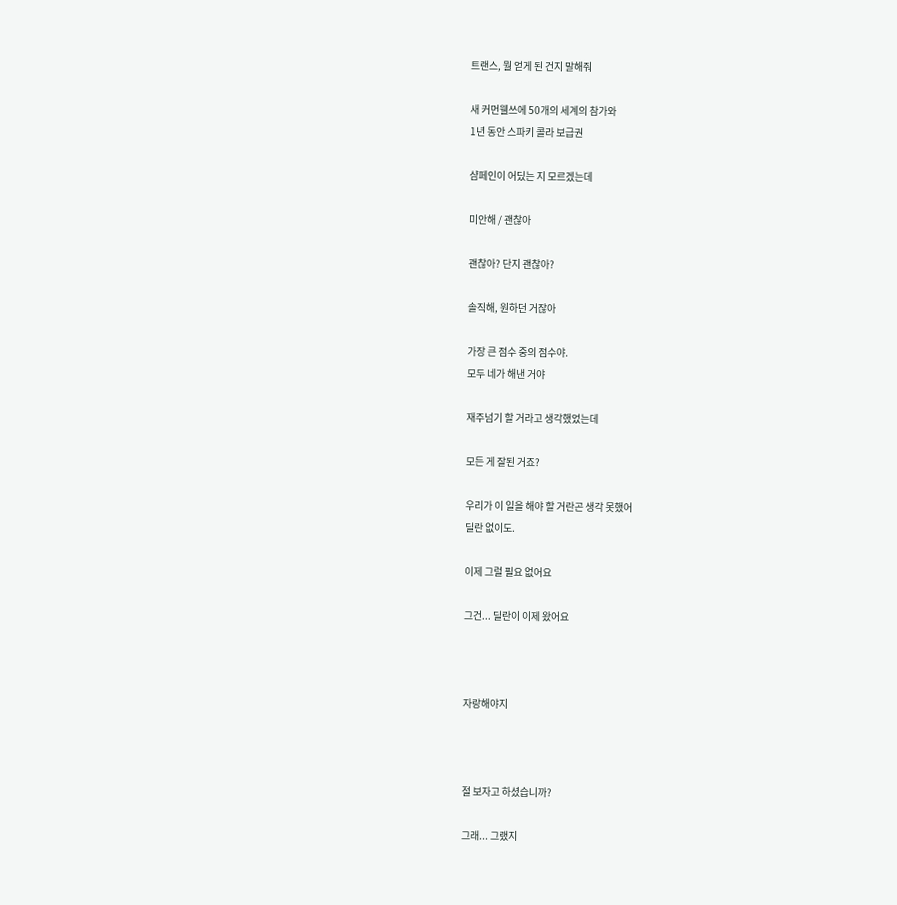트랜스, 뭘 얻게 된 건지 말해줘

새 커먼웰쓰에 50개의 세계의 참가와
1년 동안 스파키 콜라 보급권

샴페인이 어딨는 지 모르겠는데

미안해 / 괜찮아

괜찮아? 단지 괜찮아?

솔직해, 원하던 거잖아

가장 큰 점수 중의 점수야.
모두 네가 해낸 거야

재주넘기 할 거라고 생각했었는데

모든 게 잘된 거죠?

우리가 이 일을 해야 할 거란곤 생각 못했어
딜란 없이도.

이제 그럴 필요 없어요

그건... 딜란이 이제 왔어요



자랑해야지



절 보자고 하셨습니까?

그래... 그랬지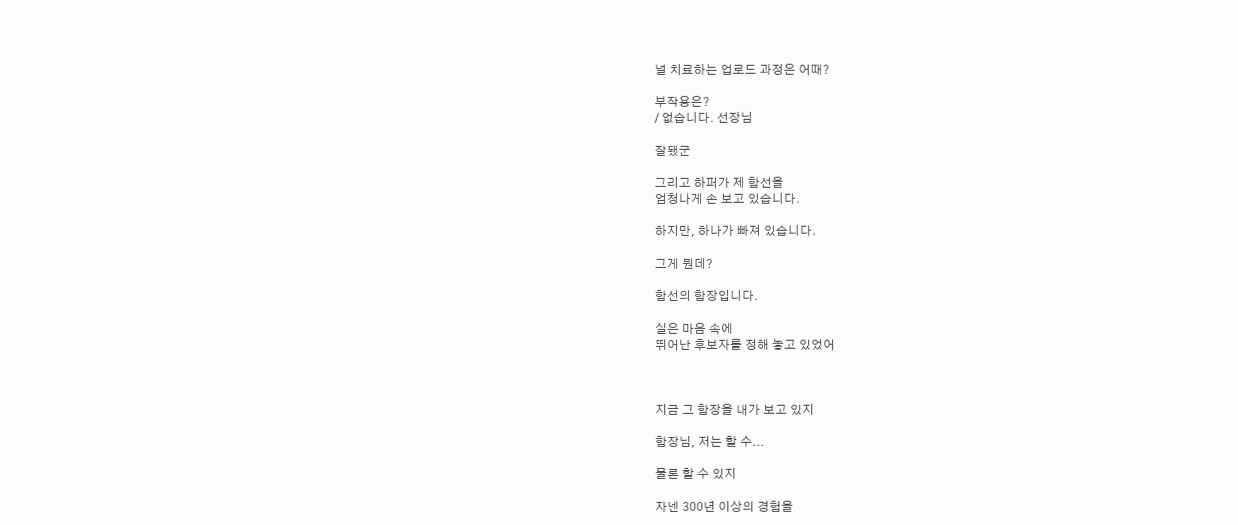널 치료하는 업로드 과정은 어때?

부작용은?
/ 없습니다. 선장님

잘됐군

그리고 하퍼가 제 함선을
엄청나게 손 보고 있습니다.

하지만, 하나가 빠져 있습니다.

그게 뭔데?

함선의 함장입니다.

실은 마음 속에
뛰어난 후보자를 정해 놓고 있었어



지금 그 함장을 내가 보고 있지

함장님, 저는 할 수...

물론 할 수 있지

자넨 300년 이상의 경험을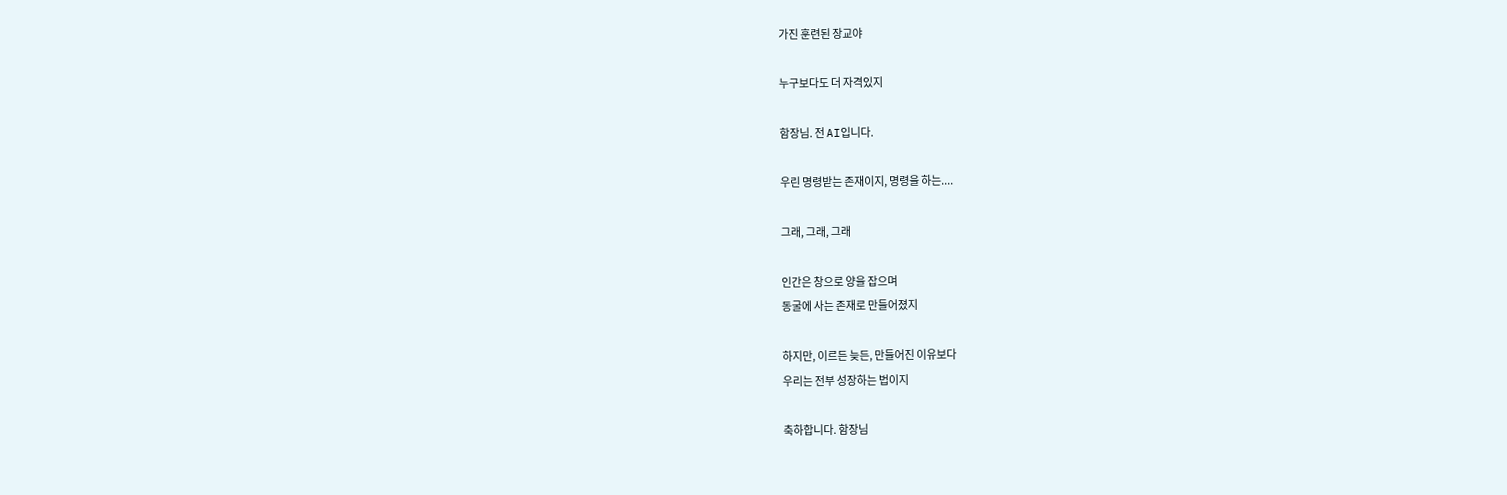가진 훈련된 장교야

누구보다도 더 자격있지

함장님. 전 AI입니다.

우린 명령받는 존재이지, 명령을 하는....

그래, 그래, 그래

인간은 창으로 양을 잡으며
동굴에 사는 존재로 만들어졌지

하지만, 이르든 늦든, 만들어진 이유보다
우리는 전부 성장하는 법이지

축하합니다. 함장님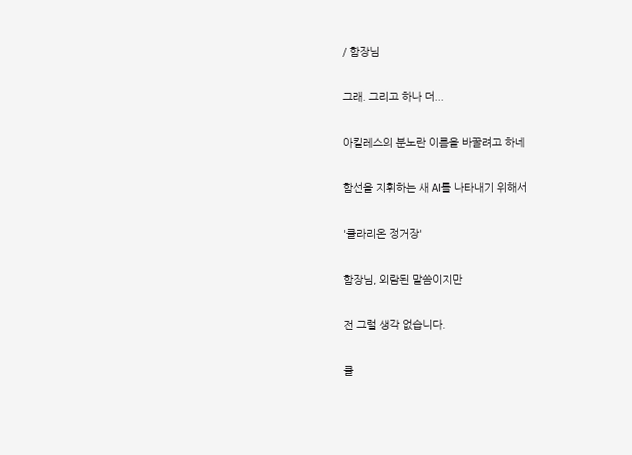/ 함장님

그래. 그리고 하나 더...

아킬레스의 분노란 이름을 바꿀려고 하네

함선을 지휘하는 새 AI를 나타내기 위해서

'클라리온 정거장'

함장님, 외람된 말씀이지만

전 그럴 생각 없습니다.

클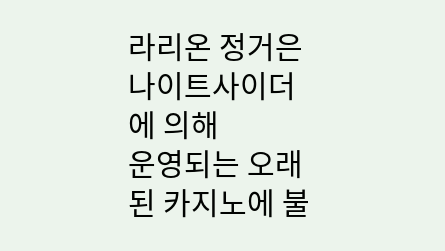라리온 정거은 나이트사이더에 의해
운영되는 오래된 카지노에 불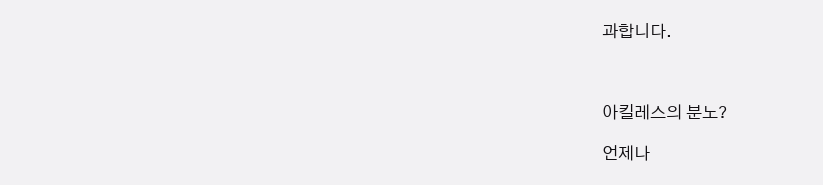과합니다.



아킬레스의 분노?

언제나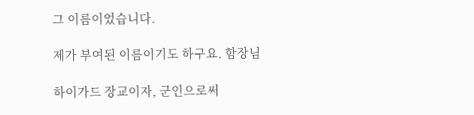그 이름이었습니다.

제가 부여된 이름이기도 하구요. 함장님

하이가드 장교이자, 군인으로써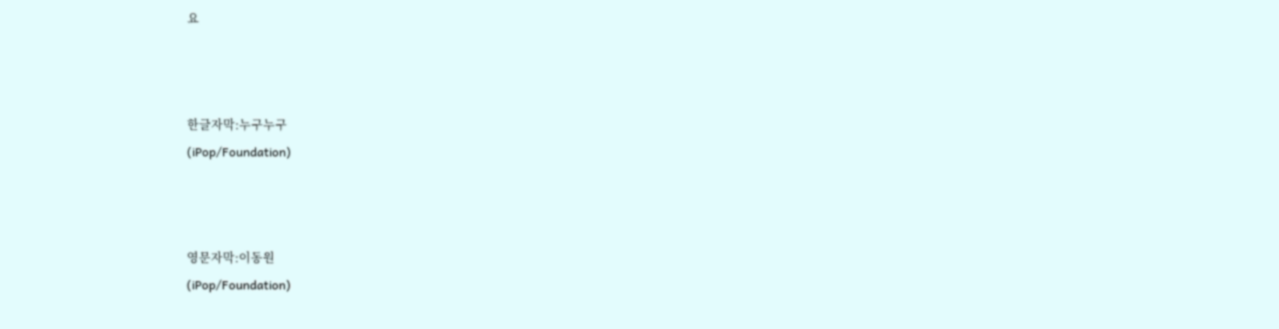요



한글자막:누구누구
(iPop/Foundation)



영문자막:이동원
(iPop/Foundation)